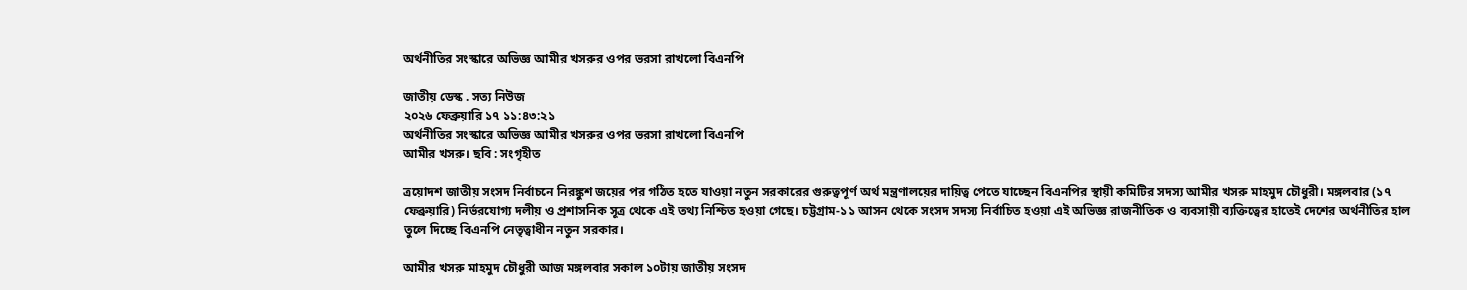অর্থনীতির সংস্কারে অভিজ্ঞ আমীর খসরুর ওপর ভরসা রাখলো বিএনপি

জাতীয় ডেস্ক . সত্য নিউজ
২০২৬ ফেব্রুয়ারি ১৭ ১১:৪৩:২১
অর্থনীতির সংস্কারে অভিজ্ঞ আমীর খসরুর ওপর ভরসা রাখলো বিএনপি
আমীর খসরু। ছবি : সংগৃহীত

ত্রয়োদশ জাতীয় সংসদ নির্বাচনে নিরঙ্কুশ জয়ের পর গঠিত হতে যাওয়া নতুন সরকারের গুরুত্বপূর্ণ অর্থ মন্ত্রণালয়ের দায়িত্ব পেতে যাচ্ছেন বিএনপির স্থায়ী কমিটির সদস্য আমীর খসরু মাহমুদ চৌধুরী। মঙ্গলবার (১৭ ফেব্রুয়ারি) নির্ভরযোগ্য দলীয় ও প্রশাসনিক সূত্র থেকে এই তথ্য নিশ্চিত হওয়া গেছে। চট্টগ্রাম-১১ আসন থেকে সংসদ সদস্য নির্বাচিত হওয়া এই অভিজ্ঞ রাজনীতিক ও ব্যবসায়ী ব্যক্তিত্বের হাতেই দেশের অর্থনীতির হাল তুলে দিচ্ছে বিএনপি নেতৃত্বাধীন নতুন সরকার।

আমীর খসরু মাহমুদ চৌধুরী আজ মঙ্গলবার সকাল ১০টায় জাতীয় সংসদ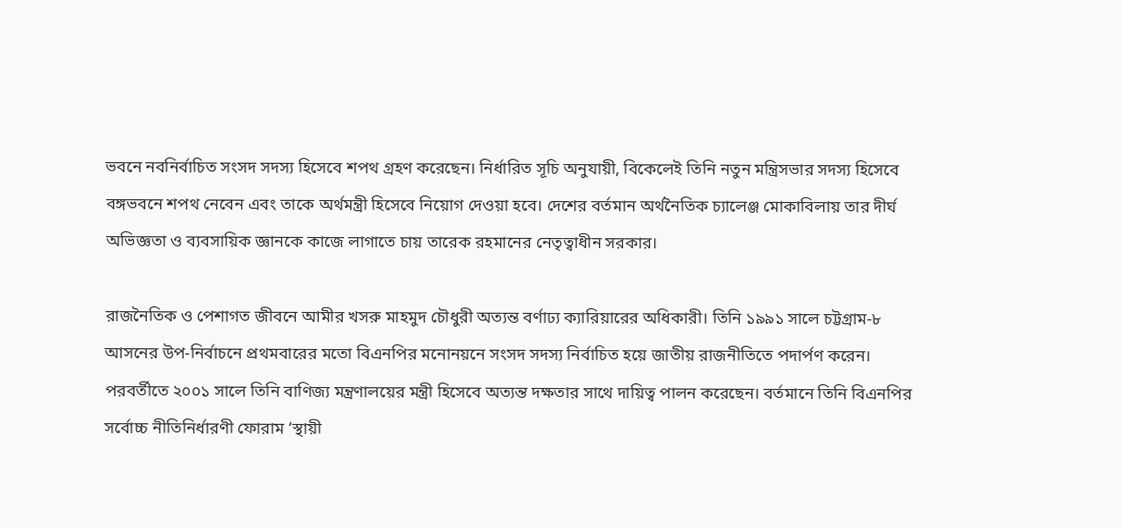ভবনে নবনির্বাচিত সংসদ সদস্য হিসেবে শপথ গ্রহণ করেছেন। নির্ধারিত সূচি অনুযায়ী, বিকেলেই তিনি নতুন মন্ত্রিসভার সদস্য হিসেবে বঙ্গভবনে শপথ নেবেন এবং তাকে অর্থমন্ত্রী হিসেবে নিয়োগ দেওয়া হবে। দেশের বর্তমান অর্থনৈতিক চ্যালেঞ্জ মোকাবিলায় তার দীর্ঘ অভিজ্ঞতা ও ব্যবসায়িক জ্ঞানকে কাজে লাগাতে চায় তারেক রহমানের নেতৃত্বাধীন সরকার।

রাজনৈতিক ও পেশাগত জীবনে আমীর খসরু মাহমুদ চৌধুরী অত্যন্ত বর্ণাঢ্য ক্যারিয়ারের অধিকারী। তিনি ১৯৯১ সালে চট্টগ্রাম-৮ আসনের উপ-নির্বাচনে প্রথমবারের মতো বিএনপির মনোনয়নে সংসদ সদস্য নির্বাচিত হয়ে জাতীয় রাজনীতিতে পদার্পণ করেন। পরবর্তীতে ২০০১ সালে তিনি বাণিজ্য মন্ত্রণালয়ের মন্ত্রী হিসেবে অত্যন্ত দক্ষতার সাথে দায়িত্ব পালন করেছেন। বর্তমানে তিনি বিএনপির সর্বোচ্চ নীতিনির্ধারণী ফোরাম ‘স্থায়ী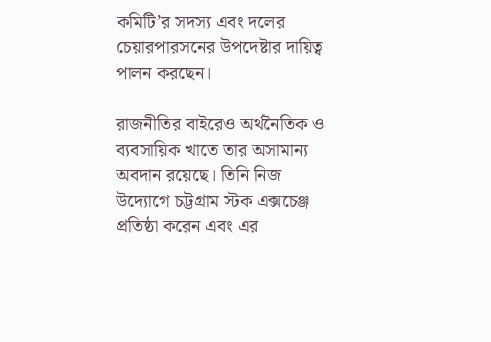কমিটি’র সদস্য এবং দলের চেয়ারপারসনের উপদেষ্টার দায়িত্ব পালন করছেন।

রাজনীতির বাইরেও অর্থনৈতিক ও ব্যবসায়িক খাতে তার অসামান্য অবদান রয়েছে। তিনি নিজ উদ্যোগে চট্টগ্রাম স্টক এক্সচেঞ্জ প্রতিষ্ঠা করেন এবং এর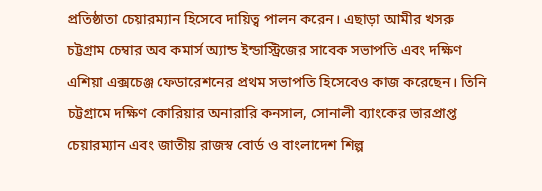প্রতিষ্ঠাতা চেয়ারম্যান হিসেবে দায়িত্ব পালন করেন। এছাড়া আমীর খসরু চট্টগ্রাম চেম্বার অব কমার্স অ্যান্ড ইন্ডাস্ট্রিজের সাবেক সভাপতি এবং দক্ষিণ এশিয়া এক্সচেঞ্জ ফেডারেশনের প্রথম সভাপতি হিসেবেও কাজ করেছেন। তিনি চট্টগ্রামে দক্ষিণ কোরিয়ার অনারারি কনসাল, সোনালী ব্যাংকের ভারপ্রাপ্ত চেয়ারম্যান এবং জাতীয় রাজস্ব বোর্ড ও বাংলাদেশ শিল্প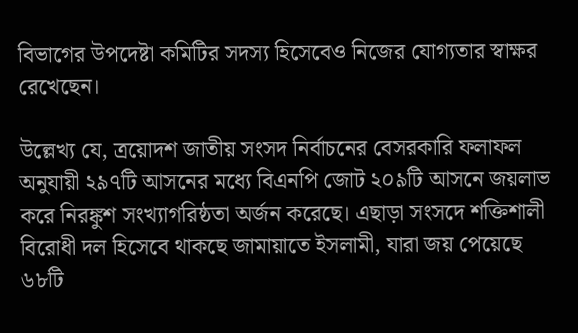বিভাগের উপদেষ্টা কমিটির সদস্য হিসেবেও নিজের যোগ্যতার স্বাক্ষর রেখেছেন।

উল্লেখ্য যে, ত্রয়োদশ জাতীয় সংসদ নির্বাচনের বেসরকারি ফলাফল অনুযায়ী ২৯৭টি আসনের মধ্যে বিএনপি জোট ২০৯টি আসনে জয়লাভ করে নিরঙ্কুশ সংখ্যাগরিষ্ঠতা অর্জন করেছে। এছাড়া সংসদে শক্তিশালী বিরোধী দল হিসেবে থাকছে জামায়াতে ইসলামী, যারা জয় পেয়েছে ৬৮টি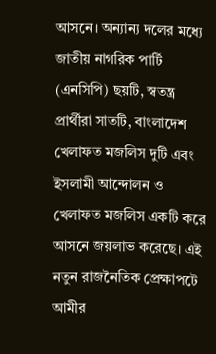আসনে। অন্যান্য দলের মধ্যে জাতীয় নাগরিক পার্টি (এনসিপি) ছয়টি, স্বতন্ত্র প্রার্থীরা সাতটি, বাংলাদেশ খেলাফত মজলিস দুটি এবং ইসলামী আন্দোলন ও খেলাফত মজলিস একটি করে আসনে জয়লাভ করেছে। এই নতুন রাজনৈতিক প্রেক্ষাপটে আমীর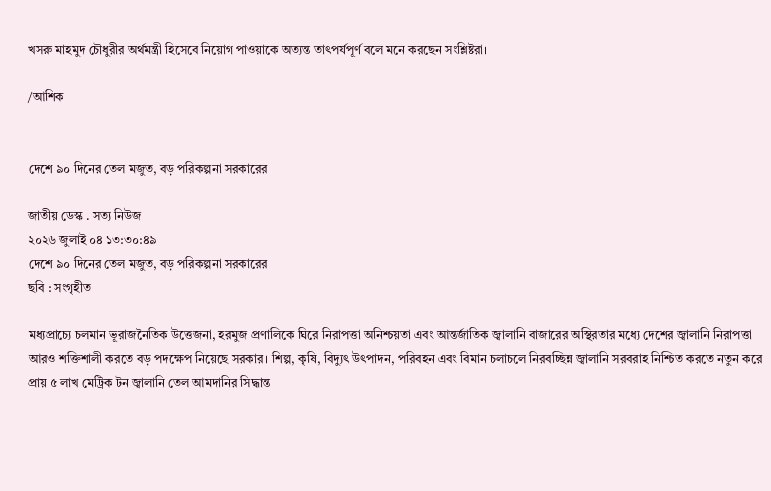খসরু মাহমুদ চৌধুরীর অর্থমন্ত্রী হিসেবে নিয়োগ পাওয়াকে অত্যন্ত তাৎপর্যপূর্ণ বলে মনে করছেন সংশ্লিষ্টরা।

/আশিক


দেশে ৯০ দিনের তেল মজুত, বড় পরিকল্পনা সরকারের

জাতীয় ডেস্ক . সত্য নিউজ
২০২৬ জুলাই ০৪ ১৩:৩০:৪৯
দেশে ৯০ দিনের তেল মজুত, বড় পরিকল্পনা সরকারের
ছবি : সংগৃহীত

মধ্যপ্রাচ্যে চলমান ভূরাজনৈতিক উত্তেজনা, হরমুজ প্রণালিকে ঘিরে নিরাপত্তা অনিশ্চয়তা এবং আন্তর্জাতিক জ্বালানি বাজারের অস্থিরতার মধ্যে দেশের জ্বালানি নিরাপত্তা আরও শক্তিশালী করতে বড় পদক্ষেপ নিয়েছে সরকার। শিল্প, কৃষি, বিদ্যুৎ উৎপাদন, পরিবহন এবং বিমান চলাচলে নিরবচ্ছিন্ন জ্বালানি সরবরাহ নিশ্চিত করতে নতুন করে প্রায় ৫ লাখ মেট্রিক টন জ্বালানি তেল আমদানির সিদ্ধান্ত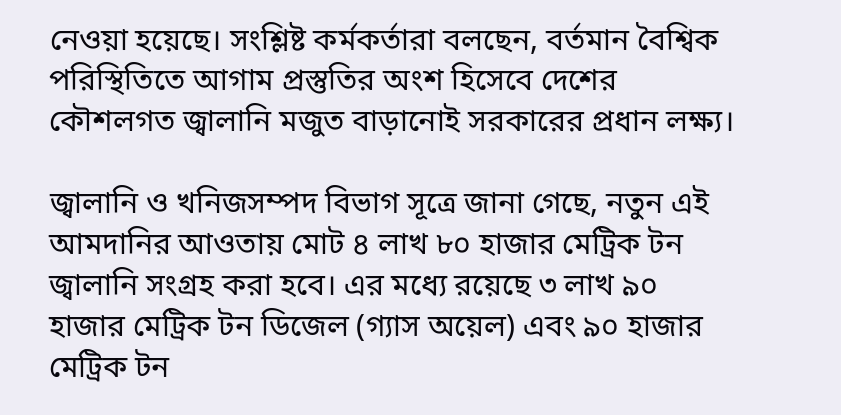নেওয়া হয়েছে। সংশ্লিষ্ট কর্মকর্তারা বলছেন, বর্তমান বৈশ্বিক পরিস্থিতিতে আগাম প্রস্তুতির অংশ হিসেবে দেশের কৌশলগত জ্বালানি মজুত বাড়ানোই সরকারের প্রধান লক্ষ্য।

জ্বালানি ও খনিজসম্পদ বিভাগ সূত্রে জানা গেছে, নতুন এই আমদানির আওতায় মোট ৪ লাখ ৮০ হাজার মেট্রিক টন জ্বালানি সংগ্রহ করা হবে। এর মধ্যে রয়েছে ৩ লাখ ৯০ হাজার মেট্রিক টন ডিজেল (গ্যাস অয়েল) এবং ৯০ হাজার মেট্রিক টন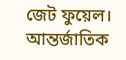জেট ফুয়েল। আন্তর্জাতিক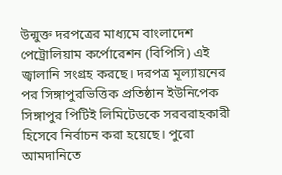উন্মুক্ত দরপত্রের মাধ্যমে বাংলাদেশ পেট্রোলিয়াম কর্পোরেশন (বিপিসি) এই জ্বালানি সংগ্রহ করছে। দরপত্র মূল্যায়নের পর সিঙ্গাপুরভিত্তিক প্রতিষ্ঠান ইউনিপেক সিঙ্গাপুর পিটিই লিমিটেডকে সরবরাহকারী হিসেবে নির্বাচন করা হয়েছে। পুরো আমদানিতে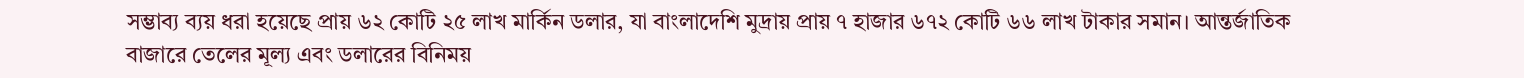সম্ভাব্য ব্যয় ধরা হয়েছে প্রায় ৬২ কোটি ২৫ লাখ মার্কিন ডলার, যা বাংলাদেশি মুদ্রায় প্রায় ৭ হাজার ৬৭২ কোটি ৬৬ লাখ টাকার সমান। আন্তর্জাতিক বাজারে তেলের মূল্য এবং ডলারের বিনিময়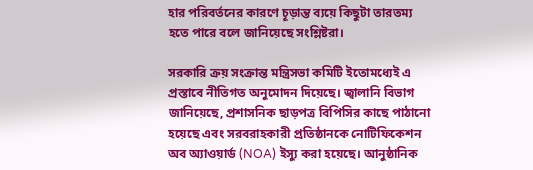হার পরিবর্তনের কারণে চূড়ান্ত ব্যয়ে কিছুটা তারতম্য হতে পারে বলে জানিয়েছে সংশ্লিষ্টরা।

সরকারি ক্রয় সংক্রান্ত মন্ত্রিসভা কমিটি ইতোমধ্যেই এ প্রস্তাবে নীতিগত অনুমোদন দিয়েছে। জ্বালানি বিভাগ জানিয়েছে, প্রশাসনিক ছাড়পত্র বিপিসির কাছে পাঠানো হয়েছে এবং সরবরাহকারী প্রতিষ্ঠানকে নোটিফিকেশন অব অ্যাওয়ার্ড (NOA) ইস্যু করা হয়েছে। আনুষ্ঠানিক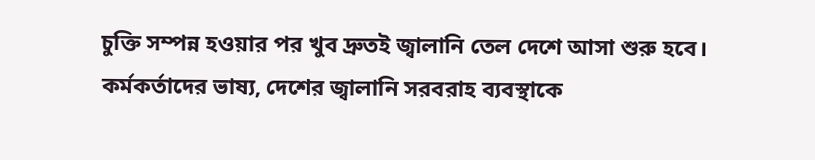চুক্তি সম্পন্ন হওয়ার পর খুব দ্রুতই জ্বালানি তেল দেশে আসা শুরু হবে। কর্মকর্তাদের ভাষ্য, দেশের জ্বালানি সরবরাহ ব্যবস্থাকে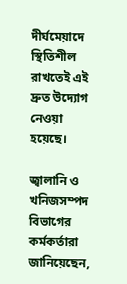দীর্ঘমেয়াদে স্থিতিশীল রাখতেই এই দ্রুত উদ্যোগ নেওয়া হয়েছে।

জ্বালানি ও খনিজসম্পদ বিভাগের কর্মকর্তারা জানিয়েছেন,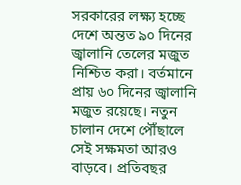সরকারের লক্ষ্য হচ্ছে দেশে অন্তত ৯০ দিনের জ্বালানি তেলের মজুত নিশ্চিত করা। বর্তমানে প্রায় ৬০ দিনের জ্বালানি মজুত রয়েছে। নতুন চালান দেশে পৌঁছালে সেই সক্ষমতা আরও বাড়বে। প্রতিবছর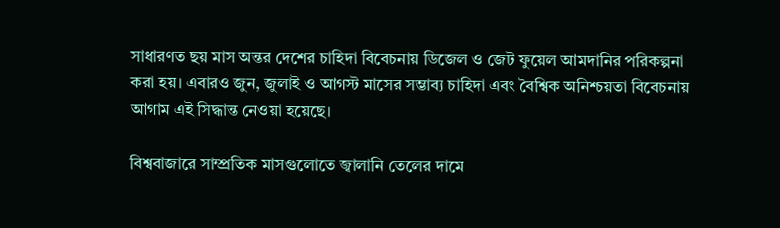সাধারণত ছয় মাস অন্তর দেশের চাহিদা বিবেচনায় ডিজেল ও জেট ফুয়েল আমদানির পরিকল্পনা করা হয়। এবারও জুন, জুলাই ও আগস্ট মাসের সম্ভাব্য চাহিদা এবং বৈশ্বিক অনিশ্চয়তা বিবেচনায় আগাম এই সিদ্ধান্ত নেওয়া হয়েছে।

বিশ্ববাজারে সাম্প্রতিক মাসগুলোতে জ্বালানি তেলের দামে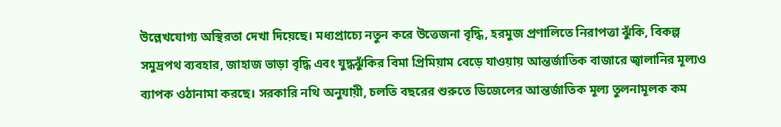উল্লেখযোগ্য অস্থিরতা দেখা দিয়েছে। মধ্যপ্রাচ্যে নতুন করে উত্তেজনা বৃদ্ধি, হরমুজ প্রণালিতে নিরাপত্তা ঝুঁকি, বিকল্প সমুদ্রপথ ব্যবহার, জাহাজ ভাড়া বৃদ্ধি এবং যুদ্ধঝুঁকির বিমা প্রিমিয়াম বেড়ে যাওয়ায় আন্তর্জাতিক বাজারে জ্বালানির মূল্যও ব্যাপক ওঠানামা করছে। সরকারি নথি অনুযায়ী, চলতি বছরের শুরুতে ডিজেলের আন্তর্জাতিক মূল্য তুলনামূলক কম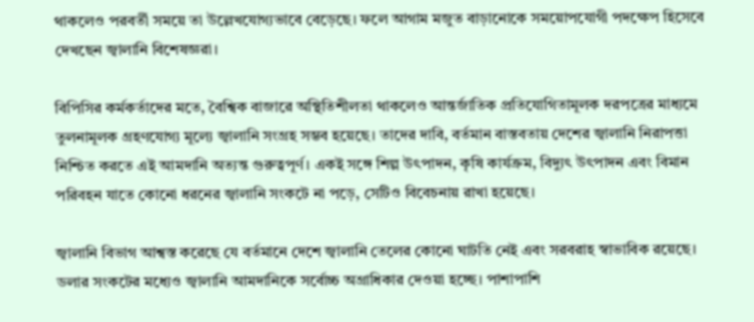থাকলেও পরবর্তী সময়ে তা উল্লেখযোগ্যভাবে বেড়েছে। ফলে আগাম মজুত বাড়ানোকে সময়োপযোগী পদক্ষেপ হিসেবে দেখছেন জ্বালানি বিশেষজ্ঞরা।

বিপিসির কর্মকর্তাদের মতে, বৈশ্বিক বাজারে অস্থিতিশীলতা থাকলেও আন্তর্জাতিক প্রতিযোগিতামূলক দরপত্রের মাধ্যমে তুলনামূলক গ্রহণযোগ্য মূল্যে জ্বালানি সংগ্রহ সম্ভব হয়েছে। তাদের দাবি, বর্তমান বাস্তবতায় দেশের জ্বালানি নিরাপত্তা নিশ্চিত করতে এই আমদানি অত্যন্ত গুরুত্বপূর্ণ। একই সঙ্গে শিল্প উৎপাদন, কৃষি কার্যক্রম, বিদ্যুৎ উৎপাদন এবং বিমান পরিবহন যাতে কোনো ধরনের জ্বালানি সংকটে না পড়ে, সেটিও বিবেচনায় রাখা হয়েছে।

জ্বালানি বিভাগ আশ্বস্ত করেছে যে বর্তমানে দেশে জ্বালানি তেলের কোনো ঘাটতি নেই এবং সরবরাহ স্বাভাবিক রয়েছে। ডলার সংকটের মধ্যেও জ্বালানি আমদানিকে সর্বোচ্চ অগ্রাধিকার দেওয়া হচ্ছে। পাশাপাশি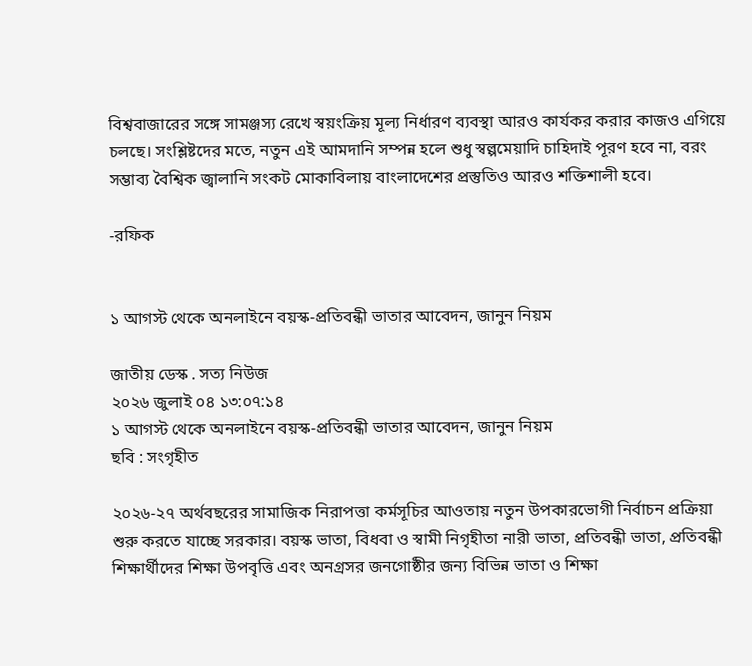বিশ্ববাজারের সঙ্গে সামঞ্জস্য রেখে স্বয়ংক্রিয় মূল্য নির্ধারণ ব্যবস্থা আরও কার্যকর করার কাজও এগিয়ে চলছে। সংশ্লিষ্টদের মতে, নতুন এই আমদানি সম্পন্ন হলে শুধু স্বল্পমেয়াদি চাহিদাই পূরণ হবে না, বরং সম্ভাব্য বৈশ্বিক জ্বালানি সংকট মোকাবিলায় বাংলাদেশের প্রস্তুতিও আরও শক্তিশালী হবে।

-রফিক


১ আগস্ট থেকে অনলাইনে বয়স্ক-প্রতিবন্ধী ভাতার আবেদন, জানুন নিয়ম

জাতীয় ডেস্ক . সত্য নিউজ
২০২৬ জুলাই ০৪ ১৩:০৭:১৪
১ আগস্ট থেকে অনলাইনে বয়স্ক-প্রতিবন্ধী ভাতার আবেদন, জানুন নিয়ম
ছবি : সংগৃহীত

২০২৬-২৭ অর্থবছরের সামাজিক নিরাপত্তা কর্মসূচির আওতায় নতুন উপকারভোগী নির্বাচন প্রক্রিয়া শুরু করতে যাচ্ছে সরকার। বয়স্ক ভাতা, বিধবা ও স্বামী নিগৃহীতা নারী ভাতা, প্রতিবন্ধী ভাতা, প্রতিবন্ধী শিক্ষার্থীদের শিক্ষা উপবৃত্তি এবং অনগ্রসর জনগোষ্ঠীর জন্য বিভিন্ন ভাতা ও শিক্ষা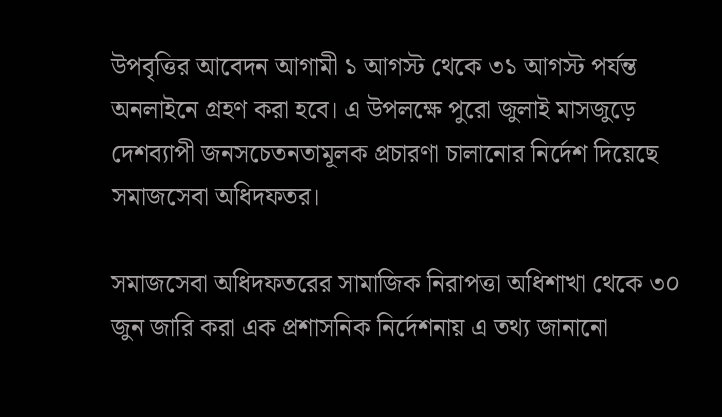উপবৃত্তির আবেদন আগামী ১ আগস্ট থেকে ৩১ আগস্ট পর্যন্ত অনলাইনে গ্রহণ করা হবে। এ উপলক্ষে পুরো জুলাই মাসজুড়ে দেশব্যাপী জনসচেতনতামূলক প্রচারণা চালানোর নির্দেশ দিয়েছে সমাজসেবা অধিদফতর।

সমাজসেবা অধিদফতরের সামাজিক নিরাপত্তা অধিশাখা থেকে ৩০ জুন জারি করা এক প্রশাসনিক নির্দেশনায় এ তথ্য জানানো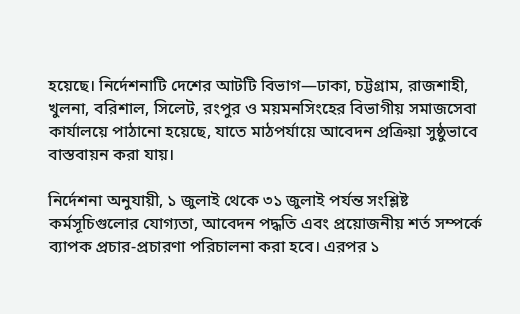হয়েছে। নির্দেশনাটি দেশের আটটি বিভাগ—ঢাকা, চট্টগ্রাম, রাজশাহী, খুলনা, বরিশাল, সিলেট, রংপুর ও ময়মনসিংহের বিভাগীয় সমাজসেবা কার্যালয়ে পাঠানো হয়েছে, যাতে মাঠপর্যায়ে আবেদন প্রক্রিয়া সুষ্ঠুভাবে বাস্তবায়ন করা যায়।

নির্দেশনা অনুযায়ী, ১ জুলাই থেকে ৩১ জুলাই পর্যন্ত সংশ্লিষ্ট কর্মসূচিগুলোর যোগ্যতা, আবেদন পদ্ধতি এবং প্রয়োজনীয় শর্ত সম্পর্কে ব্যাপক প্রচার-প্রচারণা পরিচালনা করা হবে। এরপর ১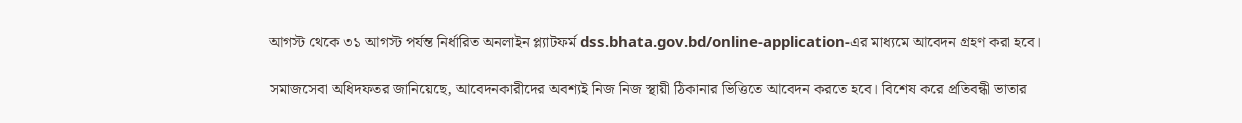আগস্ট থেকে ৩১ আগস্ট পর্যন্ত নির্ধারিত অনলাইন প্ল্যাটফর্ম dss.bhata.gov.bd/online-application-এর মাধ্যমে আবেদন গ্রহণ করা হবে।

সমাজসেবা অধিদফতর জানিয়েছে, আবেদনকারীদের অবশ্যই নিজ নিজ স্থায়ী ঠিকানার ভিত্তিতে আবেদন করতে হবে। বিশেষ করে প্রতিবন্ধী ভাতার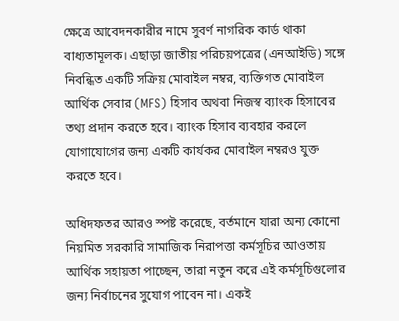ক্ষেত্রে আবেদনকারীর নামে সুবর্ণ নাগরিক কার্ড থাকা বাধ্যতামূলক। এছাড়া জাতীয় পরিচয়পত্রের (এনআইডি) সঙ্গে নিবন্ধিত একটি সক্রিয় মোবাইল নম্বর, ব্যক্তিগত মোবাইল আর্থিক সেবার (MFS) হিসাব অথবা নিজস্ব ব্যাংক হিসাবের তথ্য প্রদান করতে হবে। ব্যাংক হিসাব ব্যবহার করলে যোগাযোগের জন্য একটি কার্যকর মোবাইল নম্বরও যুক্ত করতে হবে।

অধিদফতর আরও স্পষ্ট করেছে, বর্তমানে যারা অন্য কোনো নিয়মিত সরকারি সামাজিক নিরাপত্তা কর্মসূচির আওতায় আর্থিক সহায়তা পাচ্ছেন, তারা নতুন করে এই কর্মসূচিগুলোর জন্য নির্বাচনের সুযোগ পাবেন না। একই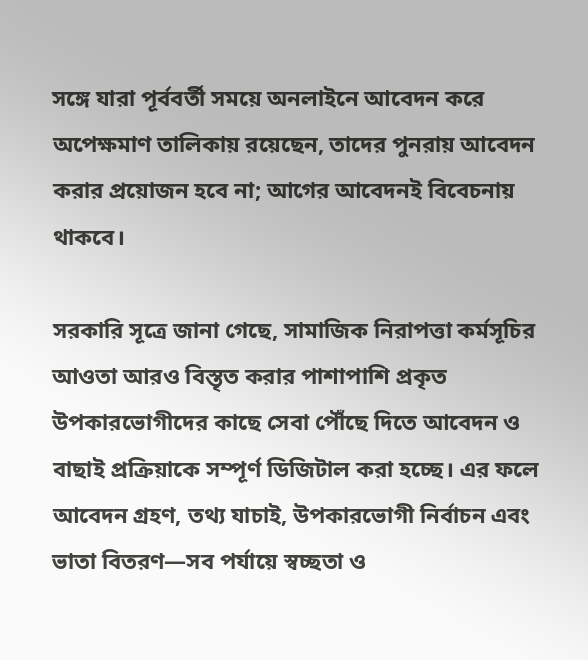সঙ্গে যারা পূর্ববর্তী সময়ে অনলাইনে আবেদন করে অপেক্ষমাণ তালিকায় রয়েছেন, তাদের পুনরায় আবেদন করার প্রয়োজন হবে না; আগের আবেদনই বিবেচনায় থাকবে।

সরকারি সূত্রে জানা গেছে, সামাজিক নিরাপত্তা কর্মসূচির আওতা আরও বিস্তৃত করার পাশাপাশি প্রকৃত উপকারভোগীদের কাছে সেবা পৌঁছে দিতে আবেদন ও বাছাই প্রক্রিয়াকে সম্পূর্ণ ডিজিটাল করা হচ্ছে। এর ফলে আবেদন গ্রহণ, তথ্য যাচাই, উপকারভোগী নির্বাচন এবং ভাতা বিতরণ—সব পর্যায়ে স্বচ্ছতা ও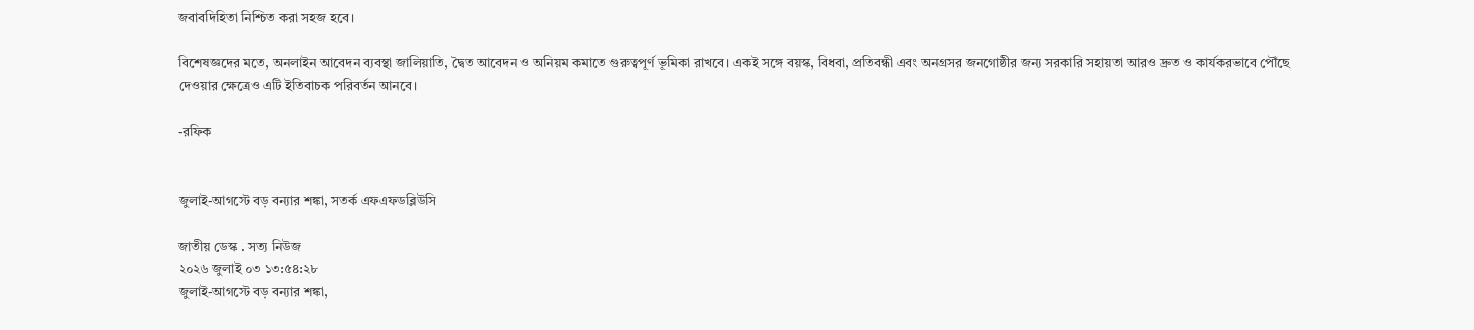জবাবদিহিতা নিশ্চিত করা সহজ হবে।

বিশেষজ্ঞদের মতে, অনলাইন আবেদন ব্যবস্থা জালিয়াতি, দ্বৈত আবেদন ও অনিয়ম কমাতে গুরুত্বপূর্ণ ভূমিকা রাখবে। একই সঙ্গে বয়স্ক, বিধবা, প্রতিবন্ধী এবং অনগ্রসর জনগোষ্ঠীর জন্য সরকারি সহায়তা আরও দ্রুত ও কার্যকরভাবে পৌঁছে দেওয়ার ক্ষেত্রেও এটি ইতিবাচক পরিবর্তন আনবে।

-রফিক


জুলাই-আগস্টে বড় বন্যার শঙ্কা, সতর্ক এফএফডব্লিউসি

জাতীয় ডেস্ক . সত্য নিউজ
২০২৬ জুলাই ০৩ ১৩:৫৪:২৮
জুলাই-আগস্টে বড় বন্যার শঙ্কা,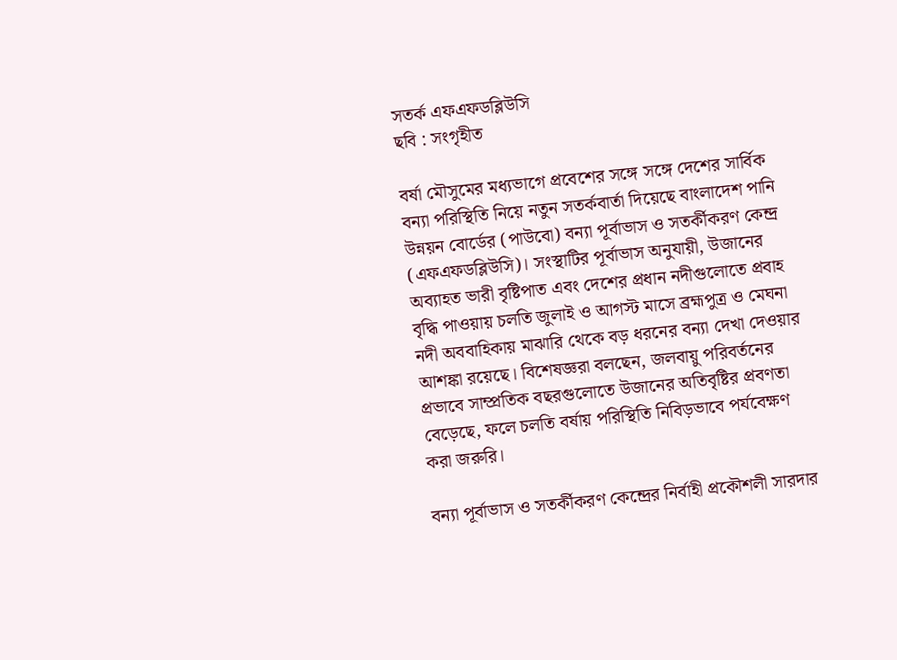সতর্ক এফএফডব্লিউসি
ছবি : সংগৃহীত

বর্ষা মৌসুমের মধ্যভাগে প্রবেশের সঙ্গে সঙ্গে দেশের সার্বিক বন্যা পরিস্থিতি নিয়ে নতুন সতর্কবার্তা দিয়েছে বাংলাদেশ পানি উন্নয়ন বোর্ডের (পাউবো) বন্যা পূর্বাভাস ও সতর্কীকরণ কেন্দ্র (এফএফডব্লিউসি)। সংস্থাটির পূর্বাভাস অনুযায়ী, উজানের অব্যাহত ভারী বৃষ্টিপাত এবং দেশের প্রধান নদীগুলোতে প্রবাহ বৃদ্ধি পাওয়ায় চলতি জুলাই ও আগস্ট মাসে ব্রহ্মপুত্র ও মেঘনা নদী অববাহিকায় মাঝারি থেকে বড় ধরনের বন্যা দেখা দেওয়ার আশঙ্কা রয়েছে। বিশেষজ্ঞরা বলছেন, জলবায়ু পরিবর্তনের প্রভাবে সাম্প্রতিক বছরগুলোতে উজানের অতিবৃষ্টির প্রবণতা বেড়েছে, ফলে চলতি বর্ষায় পরিস্থিতি নিবিড়ভাবে পর্যবেক্ষণ করা জরুরি।

বন্যা পূর্বাভাস ও সতর্কীকরণ কেন্দ্রের নির্বাহী প্রকৌশলী সারদার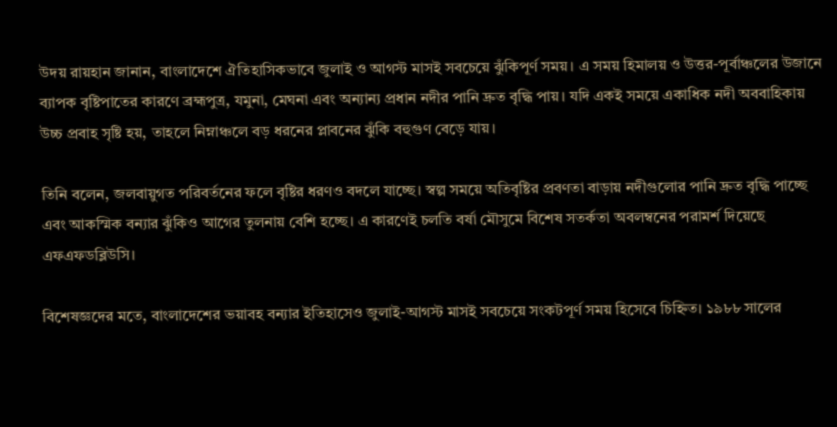উদয় রায়হান জানান, বাংলাদেশে ঐতিহাসিকভাবে জুলাই ও আগস্ট মাসই সবচেয়ে ঝুঁকিপূর্ণ সময়। এ সময় হিমালয় ও উত্তর-পূর্বাঞ্চলের উজানে ব্যাপক বৃষ্টিপাতের কারণে ব্রহ্মপুত্র, যমুনা, মেঘনা এবং অন্যান্য প্রধান নদীর পানি দ্রুত বৃদ্ধি পায়। যদি একই সময়ে একাধিক নদী অববাহিকায় উচ্চ প্রবাহ সৃষ্টি হয়, তাহলে নিম্নাঞ্চলে বড় ধরনের প্লাবনের ঝুঁকি বহুগুণ বেড়ে যায়।

তিনি বলেন, জলবায়ুগত পরিবর্তনের ফলে বৃষ্টির ধরণও বদলে যাচ্ছে। স্বল্প সময়ে অতিবৃষ্টির প্রবণতা বাড়ায় নদীগুলোর পানি দ্রুত বৃদ্ধি পাচ্ছে এবং আকস্মিক বন্যার ঝুঁকিও আগের তুলনায় বেশি হচ্ছে। এ কারণেই চলতি বর্ষা মৌসুমে বিশেষ সতর্কতা অবলম্বনের পরামর্শ দিয়েছে এফএফডব্লিউসি।

বিশেষজ্ঞদের মতে, বাংলাদেশের ভয়াবহ বন্যার ইতিহাসেও জুলাই-আগস্ট মাসই সবচেয়ে সংকটপূর্ণ সময় হিসেবে চিহ্নিত। ১৯৮৮ সালের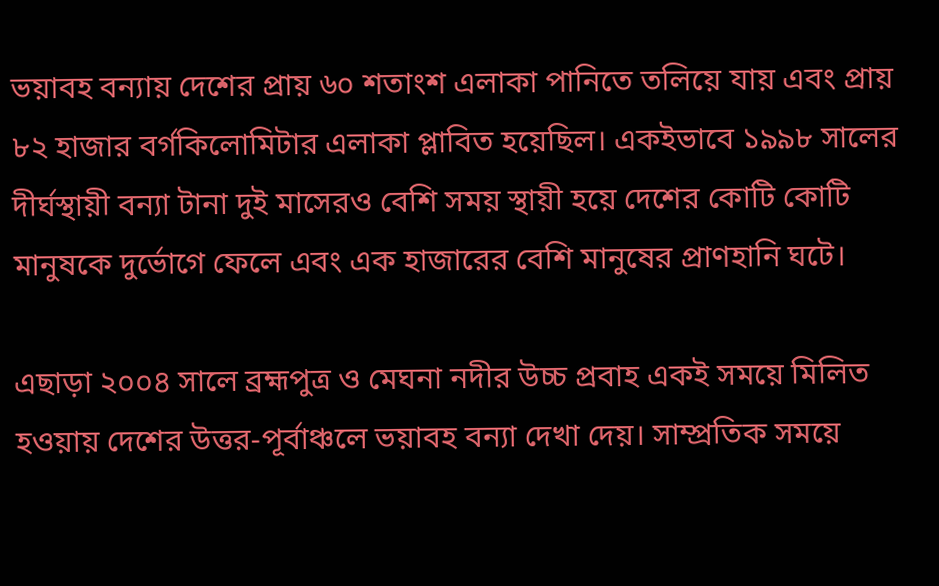ভয়াবহ বন্যায় দেশের প্রায় ৬০ শতাংশ এলাকা পানিতে তলিয়ে যায় এবং প্রায় ৮২ হাজার বর্গকিলোমিটার এলাকা প্লাবিত হয়েছিল। একইভাবে ১৯৯৮ সালের দীর্ঘস্থায়ী বন্যা টানা দুই মাসেরও বেশি সময় স্থায়ী হয়ে দেশের কোটি কোটি মানুষকে দুর্ভোগে ফেলে এবং এক হাজারের বেশি মানুষের প্রাণহানি ঘটে।

এছাড়া ২০০৪ সালে ব্রহ্মপুত্র ও মেঘনা নদীর উচ্চ প্রবাহ একই সময়ে মিলিত হওয়ায় দেশের উত্তর-পূর্বাঞ্চলে ভয়াবহ বন্যা দেখা দেয়। সাম্প্রতিক সময়ে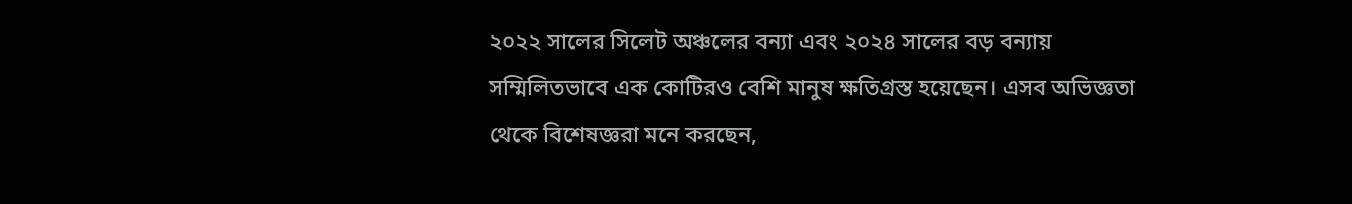২০২২ সালের সিলেট অঞ্চলের বন্যা এবং ২০২৪ সালের বড় বন্যায় সম্মিলিতভাবে এক কোটিরও বেশি মানুষ ক্ষতিগ্রস্ত হয়েছেন। এসব অভিজ্ঞতা থেকে বিশেষজ্ঞরা মনে করছেন,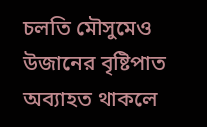চলতি মৌসুমেও উজানের বৃষ্টিপাত অব্যাহত থাকলে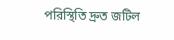পরিস্থিতি দ্রুত জটিল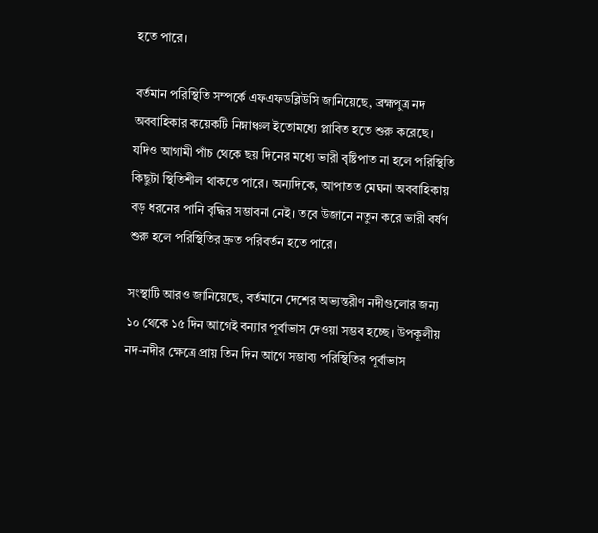হতে পারে।

বর্তমান পরিস্থিতি সম্পর্কে এফএফডব্লিউসি জানিয়েছে, ব্রহ্মপুত্র নদ অববাহিকার কয়েকটি নিম্নাঞ্চল ইতোমধ্যে প্লাবিত হতে শুরু করেছে। যদিও আগামী পাঁচ থেকে ছয় দিনের মধ্যে ভারী বৃষ্টিপাত না হলে পরিস্থিতি কিছুটা স্থিতিশীল থাকতে পারে। অন্যদিকে, আপাতত মেঘনা অববাহিকায় বড় ধরনের পানি বৃদ্ধির সম্ভাবনা নেই। তবে উজানে নতুন করে ভারী বর্ষণ শুরু হলে পরিস্থিতির দ্রুত পরিবর্তন হতে পারে।

সংস্থাটি আরও জানিয়েছে, বর্তমানে দেশের অভ্যন্তরীণ নদীগুলোর জন্য ১০ থেকে ১৫ দিন আগেই বন্যার পূর্বাভাস দেওয়া সম্ভব হচ্ছে। উপকূলীয় নদ-নদীর ক্ষেত্রে প্রায় তিন দিন আগে সম্ভাব্য পরিস্থিতির পূর্বাভাস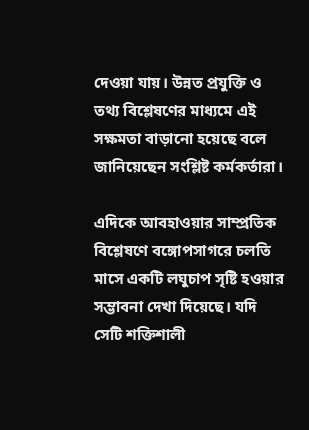দেওয়া যায়। উন্নত প্রযুক্তি ও তথ্য বিশ্লেষণের মাধ্যমে এই সক্ষমতা বাড়ানো হয়েছে বলে জানিয়েছেন সংশ্লিষ্ট কর্মকর্তারা।

এদিকে আবহাওয়ার সাম্প্রতিক বিশ্লেষণে বঙ্গোপসাগরে চলতি মাসে একটি লঘুচাপ সৃষ্টি হওয়ার সম্ভাবনা দেখা দিয়েছে। যদি সেটি শক্তিশালী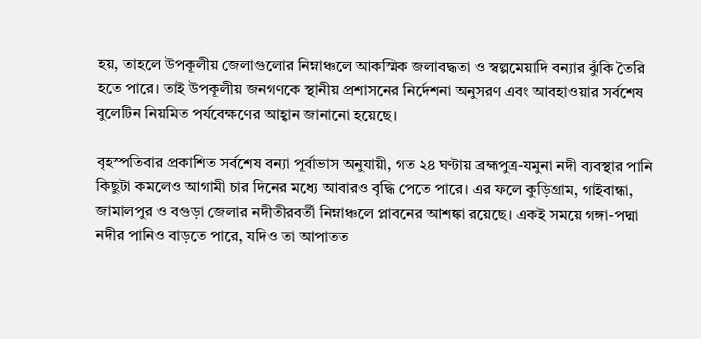হয়, তাহলে উপকূলীয় জেলাগুলোর নিম্নাঞ্চলে আকস্মিক জলাবদ্ধতা ও স্বল্পমেয়াদি বন্যার ঝুঁকি তৈরি হতে পারে। তাই উপকূলীয় জনগণকে স্থানীয় প্রশাসনের নির্দেশনা অনুসরণ এবং আবহাওয়ার সর্বশেষ বুলেটিন নিয়মিত পর্যবেক্ষণের আহ্বান জানানো হয়েছে।

বৃহস্পতিবার প্রকাশিত সর্বশেষ বন্যা পূর্বাভাস অনুযায়ী, গত ২৪ ঘণ্টায় ব্রহ্মপুত্র-যমুনা নদী ব্যবস্থার পানি কিছুটা কমলেও আগামী চার দিনের মধ্যে আবারও বৃদ্ধি পেতে পারে। এর ফলে কুড়িগ্রাম, গাইবান্ধা, জামালপুর ও বগুড়া জেলার নদীতীরবর্তী নিম্নাঞ্চলে প্লাবনের আশঙ্কা রয়েছে। একই সময়ে গঙ্গা-পদ্মা নদীর পানিও বাড়তে পারে, যদিও তা আপাতত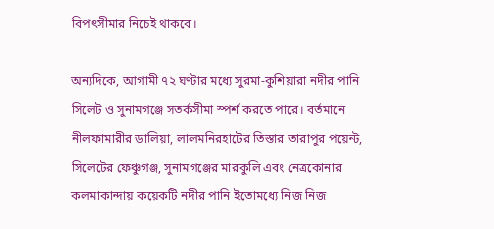বিপৎসীমার নিচেই থাকবে।

অন্যদিকে, আগামী ৭২ ঘণ্টার মধ্যে সুরমা-কুশিয়ারা নদীর পানি সিলেট ও সুনামগঞ্জে সতর্কসীমা স্পর্শ করতে পারে। বর্তমানে নীলফামারীর ডালিয়া, লালমনিরহাটের তিস্তার তারাপুর পয়েন্ট, সিলেটের ফেঞ্চুগঞ্জ, সুনামগঞ্জের মারকুলি এবং নেত্রকোনার কলমাকান্দায় কয়েকটি নদীর পানি ইতোমধ্যে নিজ নিজ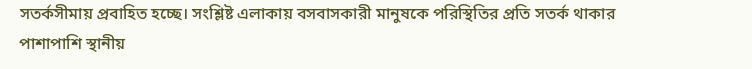সতর্কসীমায় প্রবাহিত হচ্ছে। সংশ্লিষ্ট এলাকায় বসবাসকারী মানুষকে পরিস্থিতির প্রতি সতর্ক থাকার পাশাপাশি স্থানীয়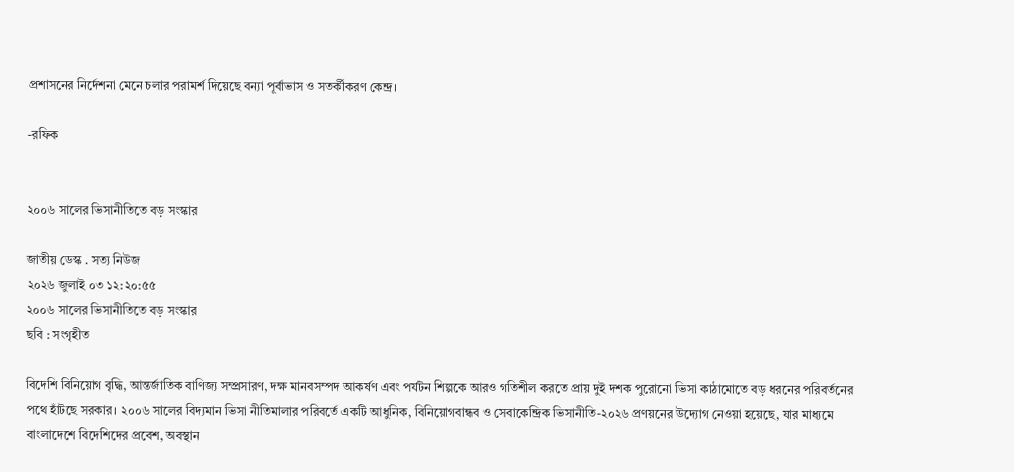প্রশাসনের নির্দেশনা মেনে চলার পরামর্শ দিয়েছে বন্যা পূর্বাভাস ও সতর্কীকরণ কেন্দ্র।

-রফিক


২০০৬ সালের ভিসানীতিতে বড় সংস্কার

জাতীয় ডেস্ক . সত্য নিউজ
২০২৬ জুলাই ০৩ ১২:২০:৫৫
২০০৬ সালের ভিসানীতিতে বড় সংস্কার
ছবি : সংগৃহীত

বিদেশি বিনিয়োগ বৃদ্ধি, আন্তর্জাতিক বাণিজ্য সম্প্রসারণ, দক্ষ মানবসম্পদ আকর্ষণ এবং পর্যটন শিল্পকে আরও গতিশীল করতে প্রায় দুই দশক পুরোনো ভিসা কাঠামোতে বড় ধরনের পরিবর্তনের পথে হাঁটছে সরকার। ২০০৬ সালের বিদ্যমান ভিসা নীতিমালার পরিবর্তে একটি আধুনিক, বিনিয়োগবান্ধব ও সেবাকেন্দ্রিক ভিসানীতি-২০২৬ প্রণয়নের উদ্যোগ নেওয়া হয়েছে, যার মাধ্যমে বাংলাদেশে বিদেশিদের প্রবেশ, অবস্থান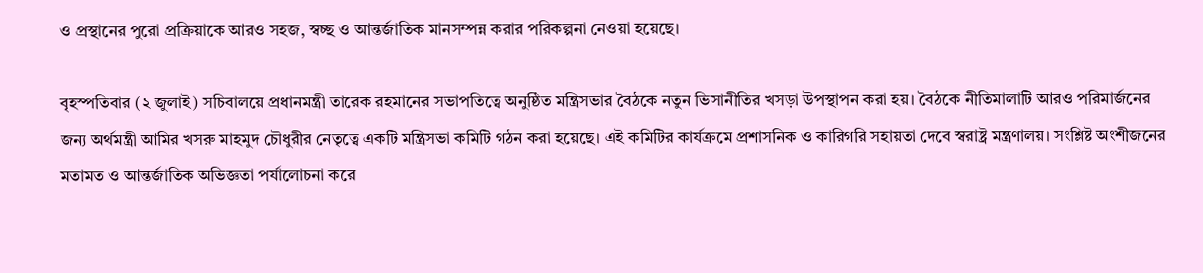ও প্রস্থানের পুরো প্রক্রিয়াকে আরও সহজ, স্বচ্ছ ও আন্তর্জাতিক মানসম্পন্ন করার পরিকল্পনা নেওয়া হয়েছে।

বৃহস্পতিবার (২ জুলাই) সচিবালয়ে প্রধানমন্ত্রী তারেক রহমানের সভাপতিত্বে অনুষ্ঠিত মন্ত্রিসভার বৈঠকে নতুন ভিসানীতির খসড়া উপস্থাপন করা হয়। বৈঠকে নীতিমালাটি আরও পরিমার্জনের জন্য অর্থমন্ত্রী আমির খসরু মাহমুদ চৌধুরীর নেতৃত্বে একটি মন্ত্রিসভা কমিটি গঠন করা হয়েছে। এই কমিটির কার্যক্রমে প্রশাসনিক ও কারিগরি সহায়তা দেবে স্বরাষ্ট্র মন্ত্রণালয়। সংশ্লিষ্ট অংশীজনের মতামত ও আন্তর্জাতিক অভিজ্ঞতা পর্যালোচনা করে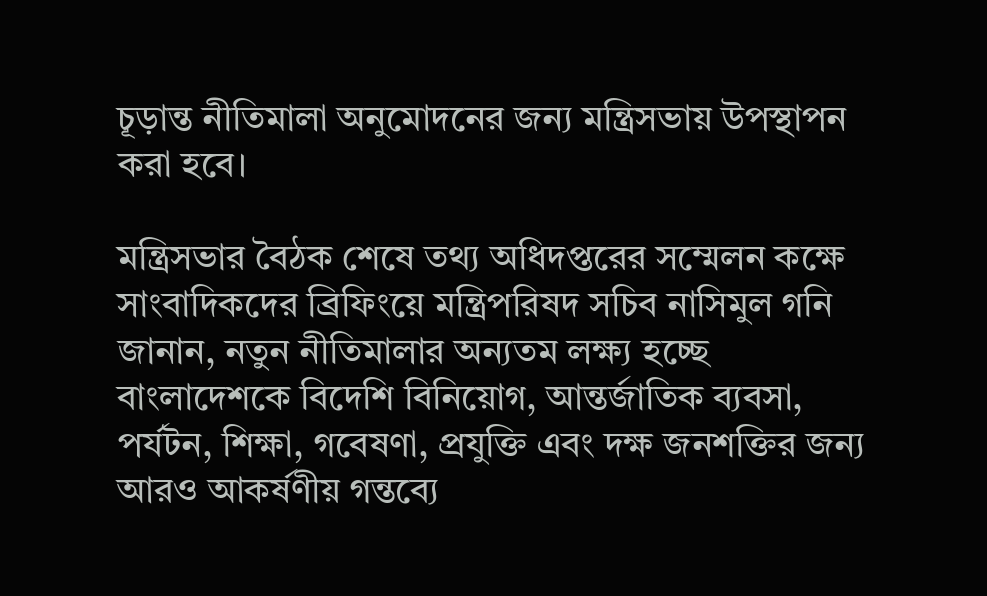চূড়ান্ত নীতিমালা অনুমোদনের জন্য মন্ত্রিসভায় উপস্থাপন করা হবে।

মন্ত্রিসভার বৈঠক শেষে তথ্য অধিদপ্তরের সম্মেলন কক্ষে সাংবাদিকদের ব্রিফিংয়ে মন্ত্রিপরিষদ সচিব নাসিমুল গনি জানান, নতুন নীতিমালার অন্যতম লক্ষ্য হচ্ছে বাংলাদেশকে বিদেশি বিনিয়োগ, আন্তর্জাতিক ব্যবসা, পর্যটন, শিক্ষা, গবেষণা, প্রযুক্তি এবং দক্ষ জনশক্তির জন্য আরও আকর্ষণীয় গন্তব্যে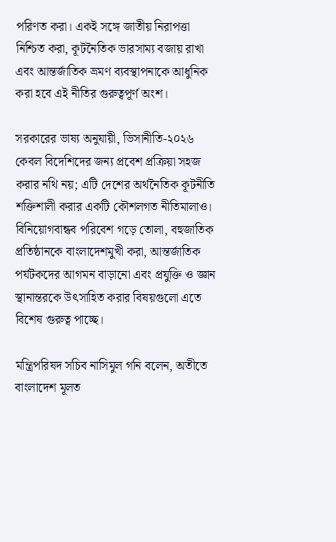পরিণত করা। একই সঙ্গে জাতীয় নিরাপত্তা নিশ্চিত করা, কূটনৈতিক ভারসাম্য বজায় রাখা এবং আন্তর্জাতিক ভ্রমণ ব্যবস্থাপনাকে আধুনিক করা হবে এই নীতির গুরুত্বপূর্ণ অংশ।

সরকারের ভাষ্য অনুযায়ী, ভিসানীতি-২০২৬ কেবল বিদেশিদের জন্য প্রবেশ প্রক্রিয়া সহজ করার নথি নয়; এটি দেশের অর্থনৈতিক কূটনীতি শক্তিশালী করার একটি কৌশলগত নীতিমালাও। বিনিয়োগবান্ধব পরিবেশ গড়ে তোলা, বহুজাতিক প্রতিষ্ঠানকে বাংলাদেশমুখী করা, আন্তর্জাতিক পর্যটকদের আগমন বাড়ানো এবং প্রযুক্তি ও জ্ঞান স্থানান্তরকে উৎসাহিত করার বিষয়গুলো এতে বিশেষ গুরুত্ব পাচ্ছে।

মন্ত্রিপরিষদ সচিব নাসিমুল গনি বলেন, অতীতে বাংলাদেশ মূলত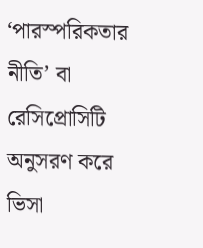‘পারস্পরিকতার নীতি’ বা রেসিপ্রোসিটি অনুসরণ করে ভিসা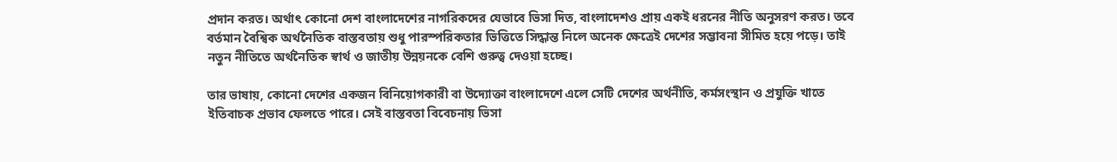প্রদান করত। অর্থাৎ কোনো দেশ বাংলাদেশের নাগরিকদের যেভাবে ভিসা দিত, বাংলাদেশও প্রায় একই ধরনের নীতি অনুসরণ করত। তবে বর্তমান বৈশ্বিক অর্থনৈতিক বাস্তবতায় শুধু পারস্পরিকতার ভিত্তিতে সিদ্ধান্ত নিলে অনেক ক্ষেত্রেই দেশের সম্ভাবনা সীমিত হয়ে পড়ে। তাই নতুন নীতিতে অর্থনৈতিক স্বার্থ ও জাতীয় উন্নয়নকে বেশি গুরুত্ব দেওয়া হচ্ছে।

তার ভাষায়, কোনো দেশের একজন বিনিয়োগকারী বা উদ্যোক্তা বাংলাদেশে এলে সেটি দেশের অর্থনীতি, কর্মসংস্থান ও প্রযুক্তি খাতে ইতিবাচক প্রভাব ফেলতে পারে। সেই বাস্তবতা বিবেচনায় ভিসা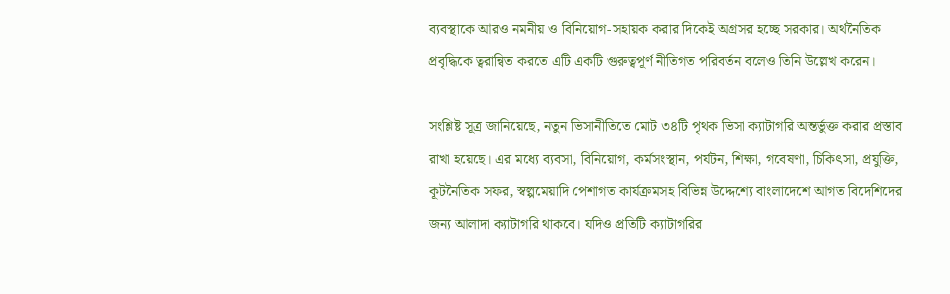ব্যবস্থাকে আরও নমনীয় ও বিনিয়োগ-সহায়ক করার দিকেই অগ্রসর হচ্ছে সরকার। অর্থনৈতিক প্রবৃদ্ধিকে ত্বরান্বিত করতে এটি একটি গুরুত্বপূর্ণ নীতিগত পরিবর্তন বলেও তিনি উল্লেখ করেন।

সংশ্লিষ্ট সূত্র জানিয়েছে, নতুন ভিসানীতিতে মোট ৩৪টি পৃথক ভিসা ক্যাটাগরি অন্তর্ভুক্ত করার প্রস্তাব রাখা হয়েছে। এর মধ্যে ব্যবসা, বিনিয়োগ, কর্মসংস্থান, পর্যটন, শিক্ষা, গবেষণা, চিকিৎসা, প্রযুক্তি, কূটনৈতিক সফর, স্বল্পমেয়াদি পেশাগত কার্যক্রমসহ বিভিন্ন উদ্দেশ্যে বাংলাদেশে আগত বিদেশিদের জন্য আলাদা ক্যাটাগরি থাকবে। যদিও প্রতিটি ক্যাটাগরির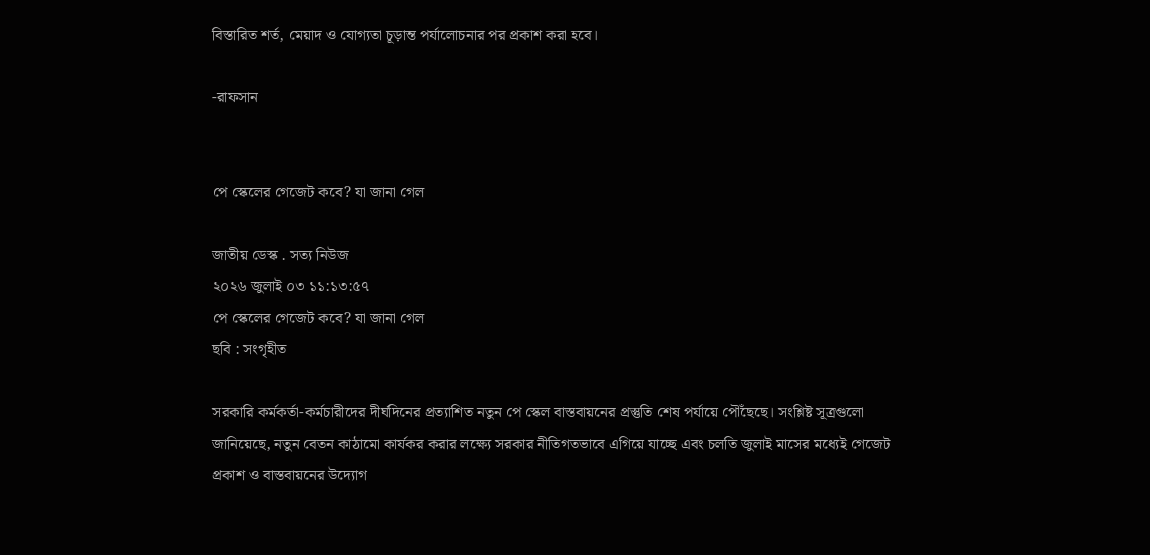বিস্তারিত শর্ত, মেয়াদ ও যোগ্যতা চূড়ান্ত পর্যালোচনার পর প্রকাশ করা হবে।

-রাফসান


পে স্কেলের গেজেট কবে? যা জানা গেল

জাতীয় ডেস্ক . সত্য নিউজ
২০২৬ জুলাই ০৩ ১১:১৩:৫৭
পে স্কেলের গেজেট কবে? যা জানা গেল
ছবি : সংগৃহীত

সরকারি কর্মকর্তা-কর্মচারীদের দীর্ঘদিনের প্রত্যাশিত নতুন পে স্কেল বাস্তবায়নের প্রস্তুতি শেষ পর্যায়ে পৌঁছেছে। সংশ্লিষ্ট সূত্রগুলো জানিয়েছে, নতুন বেতন কাঠামো কার্যকর করার লক্ষ্যে সরকার নীতিগতভাবে এগিয়ে যাচ্ছে এবং চলতি জুলাই মাসের মধ্যেই গেজেট প্রকাশ ও বাস্তবায়নের উদ্যোগ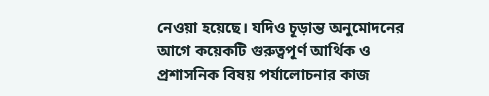নেওয়া হয়েছে। যদিও চূড়ান্ত অনুমোদনের আগে কয়েকটি গুরুত্বপূর্ণ আর্থিক ও প্রশাসনিক বিষয় পর্যালোচনার কাজ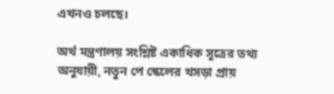এখনও চলছে।

অর্থ মন্ত্রণালয় সংশ্লিষ্ট একাধিক সূত্রের তথ্য অনুযায়ী, নতুন পে স্কেলের খসড়া প্রায়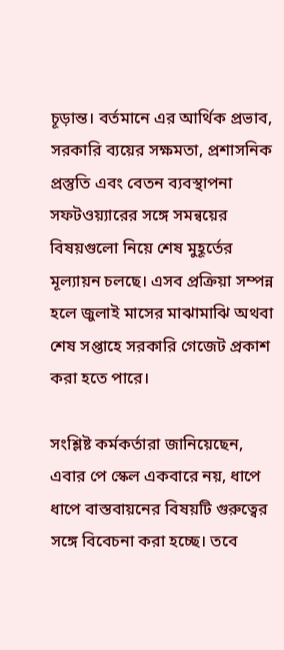চূড়ান্ত। বর্তমানে এর আর্থিক প্রভাব, সরকারি ব্যয়ের সক্ষমতা, প্রশাসনিক প্রস্তুতি এবং বেতন ব্যবস্থাপনা সফটওয়্যারের সঙ্গে সমন্বয়ের বিষয়গুলো নিয়ে শেষ মুহূর্তের মূল্যায়ন চলছে। এসব প্রক্রিয়া সম্পন্ন হলে জুলাই মাসের মাঝামাঝি অথবা শেষ সপ্তাহে সরকারি গেজেট প্রকাশ করা হতে পারে।

সংশ্লিষ্ট কর্মকর্তারা জানিয়েছেন, এবার পে স্কেল একবারে নয়, ধাপে ধাপে বাস্তবায়নের বিষয়টি গুরুত্বের সঙ্গে বিবেচনা করা হচ্ছে। তবে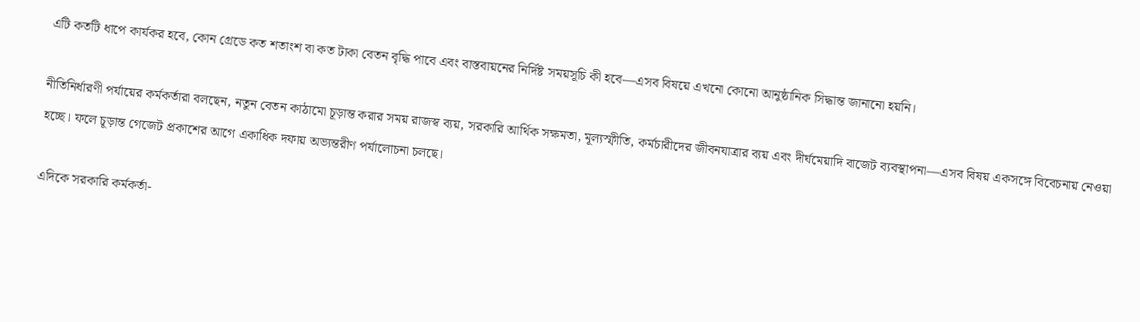এটি কতটি ধাপে কার্যকর হবে, কোন গ্রেডে কত শতাংশ বা কত টাকা বেতন বৃদ্ধি পাবে এবং বাস্তবায়নের নির্দিষ্ট সময়সূচি কী হবে—এসব বিষয়ে এখনো কোনো আনুষ্ঠানিক সিদ্ধান্ত জানানো হয়নি।

নীতিনির্ধারণী পর্যায়ের কর্মকর্তারা বলছেন, নতুন বেতন কাঠামো চূড়ান্ত করার সময় রাজস্ব ব্যয়, সরকারি আর্থিক সক্ষমতা, মূল্যস্ফীতি, কর্মচারীদের জীবনযাত্রার ব্যয় এবং দীর্ঘমেয়াদি বাজেট ব্যবস্থাপনা—এসব বিষয় একসঙ্গে বিবেচনায় নেওয়া হচ্ছে। ফলে চূড়ান্ত গেজেট প্রকাশের আগে একাধিক দফায় অভ্যন্তরীণ পর্যালোচনা চলছে।

এদিকে সরকারি কর্মকর্তা-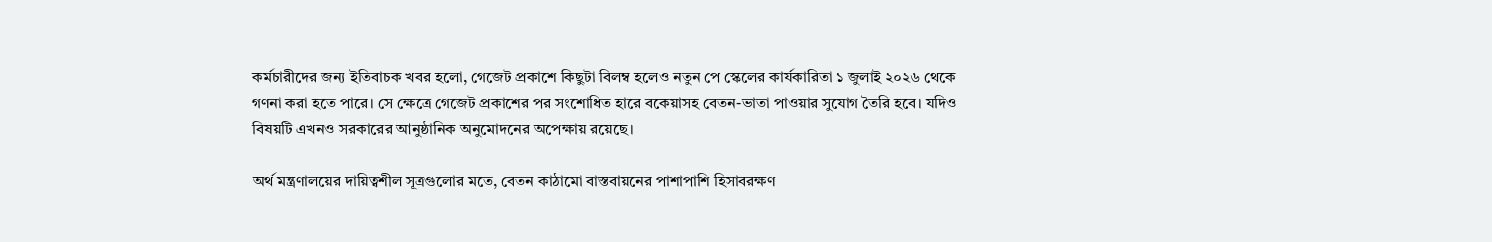কর্মচারীদের জন্য ইতিবাচক খবর হলো, গেজেট প্রকাশে কিছুটা বিলম্ব হলেও নতুন পে স্কেলের কার্যকারিতা ১ জুলাই ২০২৬ থেকে গণনা করা হতে পারে। সে ক্ষেত্রে গেজেট প্রকাশের পর সংশোধিত হারে বকেয়াসহ বেতন-ভাতা পাওয়ার সুযোগ তৈরি হবে। যদিও বিষয়টি এখনও সরকারের আনুষ্ঠানিক অনুমোদনের অপেক্ষায় রয়েছে।

অর্থ মন্ত্রণালয়ের দায়িত্বশীল সূত্রগুলোর মতে, বেতন কাঠামো বাস্তবায়নের পাশাপাশি হিসাবরক্ষণ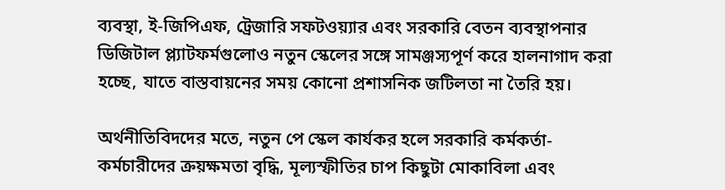ব্যবস্থা, ই-জিপিএফ, ট্রেজারি সফটওয়্যার এবং সরকারি বেতন ব্যবস্থাপনার ডিজিটাল প্ল্যাটফর্মগুলোও নতুন স্কেলের সঙ্গে সামঞ্জস্যপূর্ণ করে হালনাগাদ করা হচ্ছে, যাতে বাস্তবায়নের সময় কোনো প্রশাসনিক জটিলতা না তৈরি হয়।

অর্থনীতিবিদদের মতে, নতুন পে স্কেল কার্যকর হলে সরকারি কর্মকর্তা-কর্মচারীদের ক্রয়ক্ষমতা বৃদ্ধি, মূল্যস্ফীতির চাপ কিছুটা মোকাবিলা এবং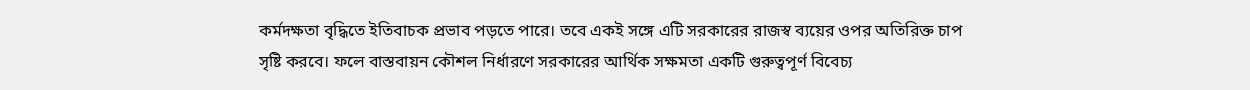কর্মদক্ষতা বৃদ্ধিতে ইতিবাচক প্রভাব পড়তে পারে। তবে একই সঙ্গে এটি সরকারের রাজস্ব ব্যয়ের ওপর অতিরিক্ত চাপ সৃষ্টি করবে। ফলে বাস্তবায়ন কৌশল নির্ধারণে সরকারের আর্থিক সক্ষমতা একটি গুরুত্বপূর্ণ বিবেচ্য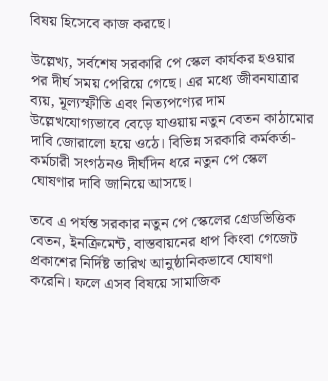বিষয় হিসেবে কাজ করছে।

উল্লেখ্য, সর্বশেষ সরকারি পে স্কেল কার্যকর হওয়ার পর দীর্ঘ সময় পেরিয়ে গেছে। এর মধ্যে জীবনযাত্রার ব্যয়, মূল্যস্ফীতি এবং নিত্যপণ্যের দাম উল্লেখযোগ্যভাবে বেড়ে যাওয়ায় নতুন বেতন কাঠামোর দাবি জোরালো হয়ে ওঠে। বিভিন্ন সরকারি কর্মকর্তা-কর্মচারী সংগঠনও দীর্ঘদিন ধরে নতুন পে স্কেল ঘোষণার দাবি জানিয়ে আসছে।

তবে এ পর্যন্ত সরকার নতুন পে স্কেলের গ্রেডভিত্তিক বেতন, ইনক্রিমেন্ট, বাস্তবায়নের ধাপ কিংবা গেজেট প্রকাশের নির্দিষ্ট তারিখ আনুষ্ঠানিকভাবে ঘোষণা করেনি। ফলে এসব বিষয়ে সামাজিক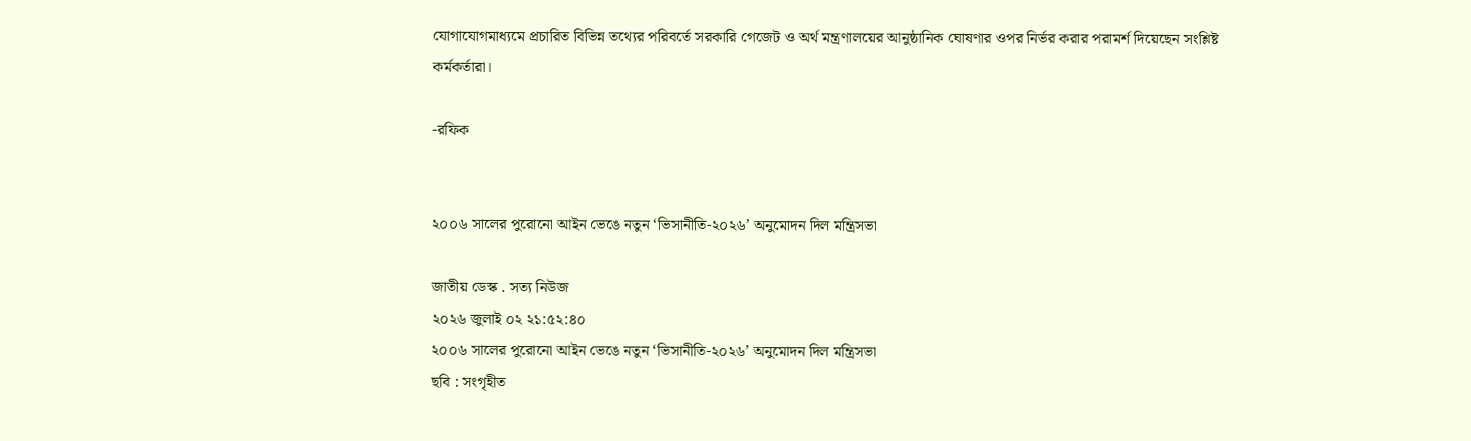যোগাযোগমাধ্যমে প্রচারিত বিভিন্ন তথ্যের পরিবর্তে সরকারি গেজেট ও অর্থ মন্ত্রণালয়ের আনুষ্ঠানিক ঘোষণার ওপর নির্ভর করার পরামর্শ দিয়েছেন সংশ্লিষ্ট কর্মকর্তারা।

-রফিক


২০০৬ সালের পুরোনো আইন ভেঙে নতুন ‘ভিসানীতি-২০২৬’ অনুমোদন দিল মন্ত্রিসভা

জাতীয় ডেস্ক . সত্য নিউজ
২০২৬ জুলাই ০২ ২১:৫২:৪০
২০০৬ সালের পুরোনো আইন ভেঙে নতুন ‘ভিসানীতি-২০২৬’ অনুমোদন দিল মন্ত্রিসভা
ছবি : সংগৃহীত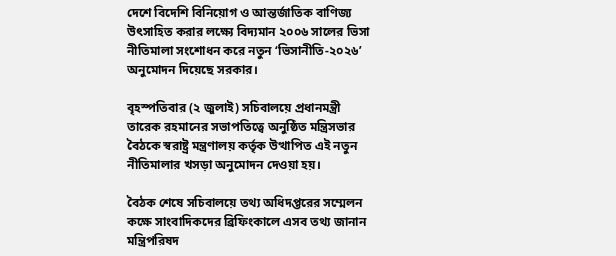দেশে বিদেশি বিনিয়োগ ও আন্তর্জাতিক বাণিজ্য উৎসাহিত করার লক্ষ্যে বিদ্যমান ২০০৬ সালের ভিসা নীতিমালা সংশোধন করে নতুন ‘ভিসানীতি-২০২৬’ অনুমোদন দিয়েছে সরকার।

বৃহস্পতিবার (২ জুলাই) সচিবালয়ে প্রধানমন্ত্রী তারেক রহমানের সভাপতিত্বে অনুষ্ঠিত মন্ত্রিসভার বৈঠকে স্বরাষ্ট্র মন্ত্রণালয় কর্তৃক উত্থাপিত এই নতুন নীতিমালার খসড়া অনুমোদন দেওয়া হয়।

বৈঠক শেষে সচিবালয়ে তথ্য অধিদপ্তরের সম্মেলন কক্ষে সাংবাদিকদের ব্রিফিংকালে এসব তথ্য জানান মন্ত্রিপরিষদ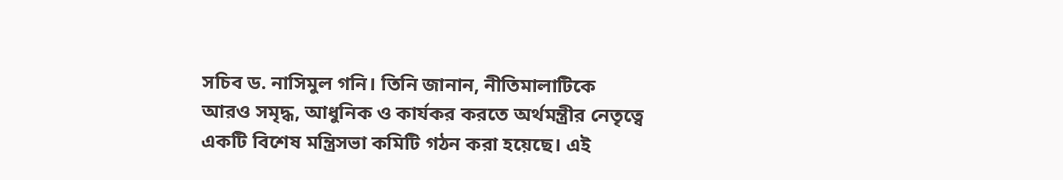সচিব ড. নাসিমুল গনি। তিনি জানান, নীতিমালাটিকে আরও সমৃদ্ধ, আধুনিক ও কার্যকর করতে অর্থমন্ত্রীর নেতৃত্বে একটি বিশেষ মন্ত্রিসভা কমিটি গঠন করা হয়েছে। এই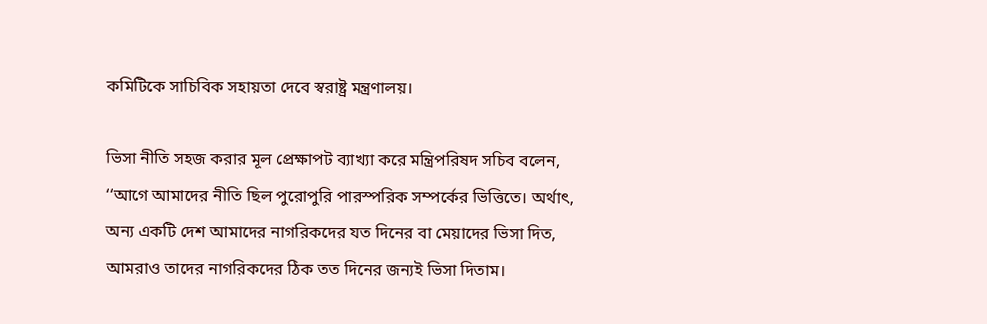কমিটিকে সাচিবিক সহায়তা দেবে স্বরাষ্ট্র মন্ত্রণালয়।

ভিসা নীতি সহজ করার মূল প্রেক্ষাপট ব্যাখ্যা করে মন্ত্রিপরিষদ সচিব বলেন, ‘‘আগে আমাদের নীতি ছিল পুরোপুরি পারস্পরিক সম্পর্কের ভিত্তিতে। অর্থাৎ, অন্য একটি দেশ আমাদের নাগরিকদের যত দিনের বা মেয়াদের ভিসা দিত, আমরাও তাদের নাগরিকদের ঠিক তত দিনের জন্যই ভিসা দিতাম।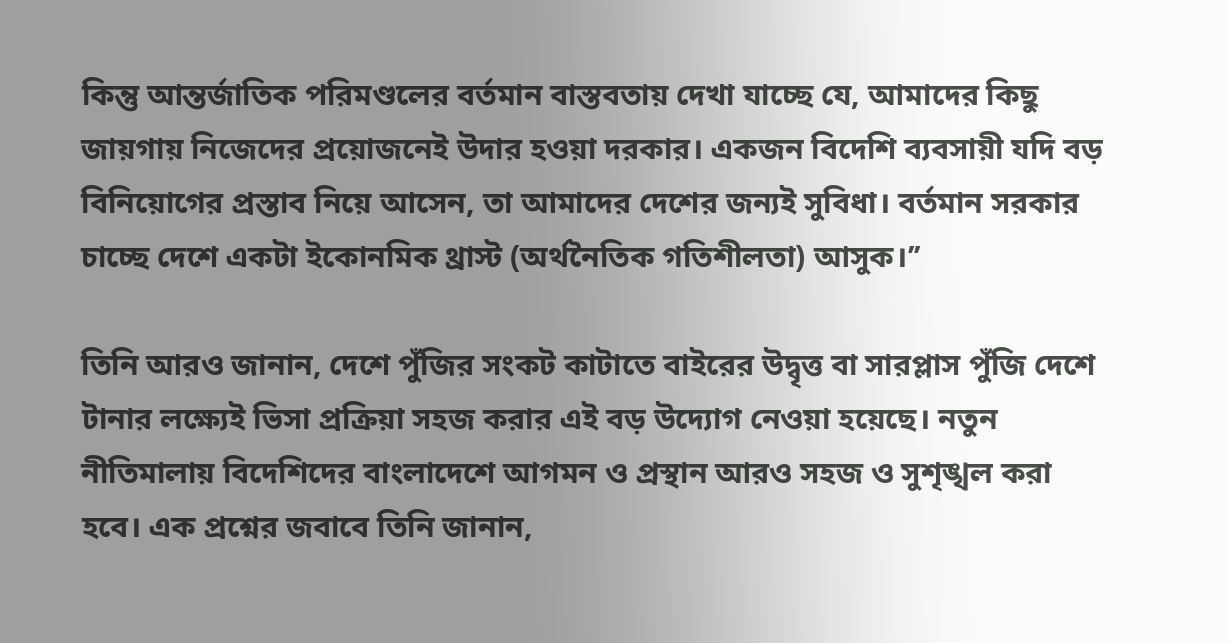কিন্তু আন্তর্জাতিক পরিমণ্ডলের বর্তমান বাস্তবতায় দেখা যাচ্ছে যে, আমাদের কিছু জায়গায় নিজেদের প্রয়োজনেই উদার হওয়া দরকার। একজন বিদেশি ব্যবসায়ী যদি বড় বিনিয়োগের প্রস্তাব নিয়ে আসেন, তা আমাদের দেশের জন্যই সুবিধা। বর্তমান সরকার চাচ্ছে দেশে একটা ইকোনমিক থ্রাস্ট (অর্থনৈতিক গতিশীলতা) আসুক।’’

তিনি আরও জানান, দেশে পুঁজির সংকট কাটাতে বাইরের উদ্বৃত্ত বা সারপ্লাস পুঁজি দেশে টানার লক্ষ্যেই ভিসা প্রক্রিয়া সহজ করার এই বড় উদ্যোগ নেওয়া হয়েছে। নতুন নীতিমালায় বিদেশিদের বাংলাদেশে আগমন ও প্রস্থান আরও সহজ ও সুশৃঙ্খল করা হবে। এক প্রশ্নের জবাবে তিনি জানান,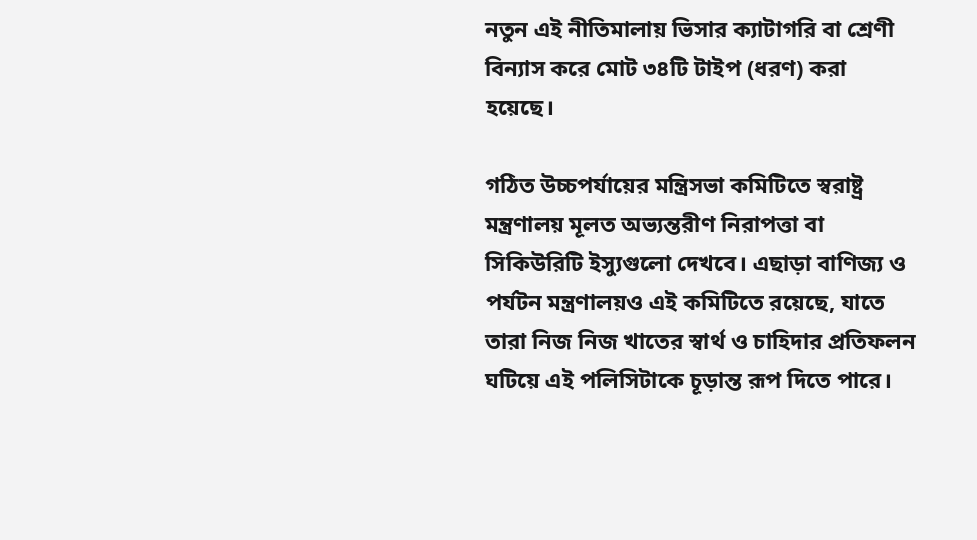নতুন এই নীতিমালায় ভিসার ক্যাটাগরি বা শ্রেণী বিন্যাস করে মোট ৩৪টি টাইপ (ধরণ) করা হয়েছে।

গঠিত উচ্চপর্যায়ের মন্ত্রিসভা কমিটিতে স্বরাষ্ট্র মন্ত্রণালয় মূলত অভ্যন্তরীণ নিরাপত্তা বা সিকিউরিটি ইস্যুগুলো দেখবে। এছাড়া বাণিজ্য ও পর্যটন মন্ত্রণালয়ও এই কমিটিতে রয়েছে, যাতে তারা নিজ নিজ খাতের স্বার্থ ও চাহিদার প্রতিফলন ঘটিয়ে এই পলিসিটাকে চূড়ান্ত রূপ দিতে পারে।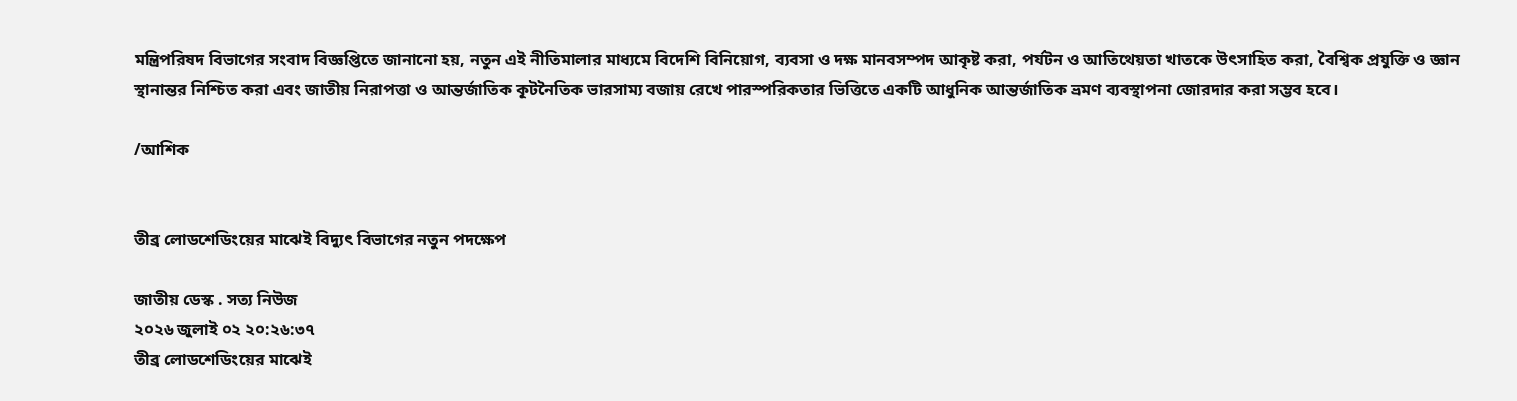মন্ত্রিপরিষদ বিভাগের সংবাদ বিজ্ঞপ্তিতে জানানো হয়, নতুন এই নীতিমালার মাধ্যমে বিদেশি বিনিয়োগ, ব্যবসা ও দক্ষ মানবসম্পদ আকৃষ্ট করা, পর্যটন ও আতিথেয়তা খাতকে উৎসাহিত করা, বৈশ্বিক প্রযুক্তি ও জ্ঞান স্থানান্তর নিশ্চিত করা এবং জাতীয় নিরাপত্তা ও আন্তর্জাতিক কূটনৈতিক ভারসাম্য বজায় রেখে পারস্পরিকতার ভিত্তিতে একটি আধুনিক আন্তর্জাতিক ভ্রমণ ব্যবস্থাপনা জোরদার করা সম্ভব হবে।

/আশিক


তীব্র লোডশেডিংয়ের মাঝেই বিদ্যুৎ বিভাগের নতুন পদক্ষেপ

জাতীয় ডেস্ক . সত্য নিউজ
২০২৬ জুলাই ০২ ২০:২৬:৩৭
তীব্র লোডশেডিংয়ের মাঝেই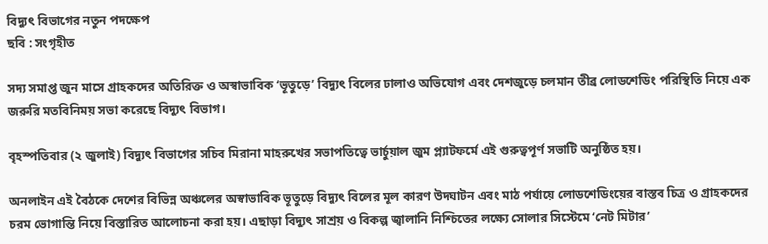বিদ্যুৎ বিভাগের নতুন পদক্ষেপ
ছবি : সংগৃহীত

সদ্য সমাপ্ত জুন মাসে গ্রাহকদের অতিরিক্ত ও অস্বাভাবিক ‘ভূতুড়ে’ বিদ্যুৎ বিলের ঢালাও অভিযোগ এবং দেশজুড়ে চলমান তীব্র লোডশেডিং পরিস্থিতি নিয়ে এক জরুরি মতবিনিময় সভা করেছে বিদ্যুৎ বিভাগ।

বৃহস্পতিবার (২ জুলাই) বিদ্যুৎ বিভাগের সচিব মিরানা মাহরুখের সভাপতিত্বে ভার্চুয়াল জুম প্ল্যাটফর্মে এই গুরুত্বপূর্ণ সভাটি অনুষ্ঠিত হয়।

অনলাইন এই বৈঠকে দেশের বিভিন্ন অঞ্চলের অস্বাভাবিক ভূতুড়ে বিদ্যুৎ বিলের মূল কারণ উদঘাটন এবং মাঠ পর্যায়ে লোডশেডিংয়ের বাস্তব চিত্র ও গ্রাহকদের চরম ভোগান্তি নিয়ে বিস্তারিত আলোচনা করা হয়। এছাড়া বিদ্যুৎ সাশ্রয় ও বিকল্প জ্বালানি নিশ্চিতের লক্ষ্যে সোলার সিস্টেমে ‘নেট মিটার’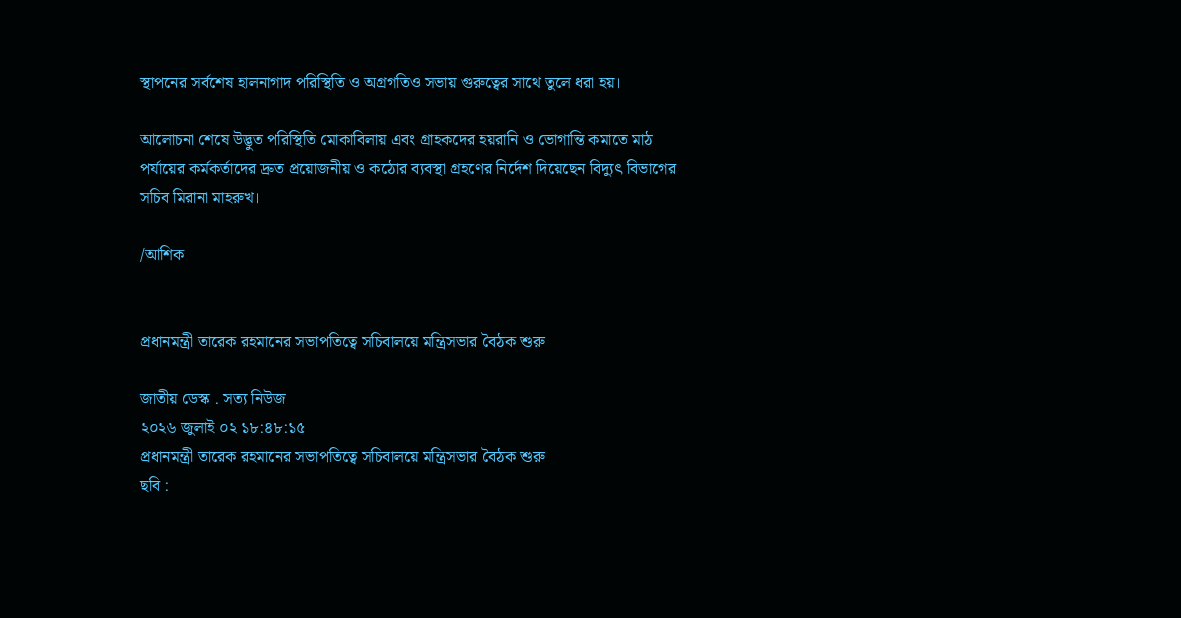স্থাপনের সর্বশেষ হালনাগাদ পরিস্থিতি ও অগ্রগতিও সভায় গুরুত্বের সাথে তুলে ধরা হয়।

আলোচনা শেষে উদ্ভুত পরিস্থিতি মোকাবিলায় এবং গ্রাহকদের হয়রানি ও ভোগান্তি কমাতে মাঠ পর্যায়ের কর্মকর্তাদের দ্রুত প্রয়োজনীয় ও কঠোর ব্যবস্থা গ্রহণের নির্দেশ দিয়েছেন বিদ্যুৎ বিভাগের সচিব মিরানা মাহরুখ।

/আশিক


প্রধানমন্ত্রী তারেক রহমানের সভাপতিত্বে সচিবালয়ে মন্ত্রিসভার বৈঠক শুরু

জাতীয় ডেস্ক . সত্য নিউজ
২০২৬ জুলাই ০২ ১৮:৪৮:১৫
প্রধানমন্ত্রী তারেক রহমানের সভাপতিত্বে সচিবালয়ে মন্ত্রিসভার বৈঠক শুরু
ছবি :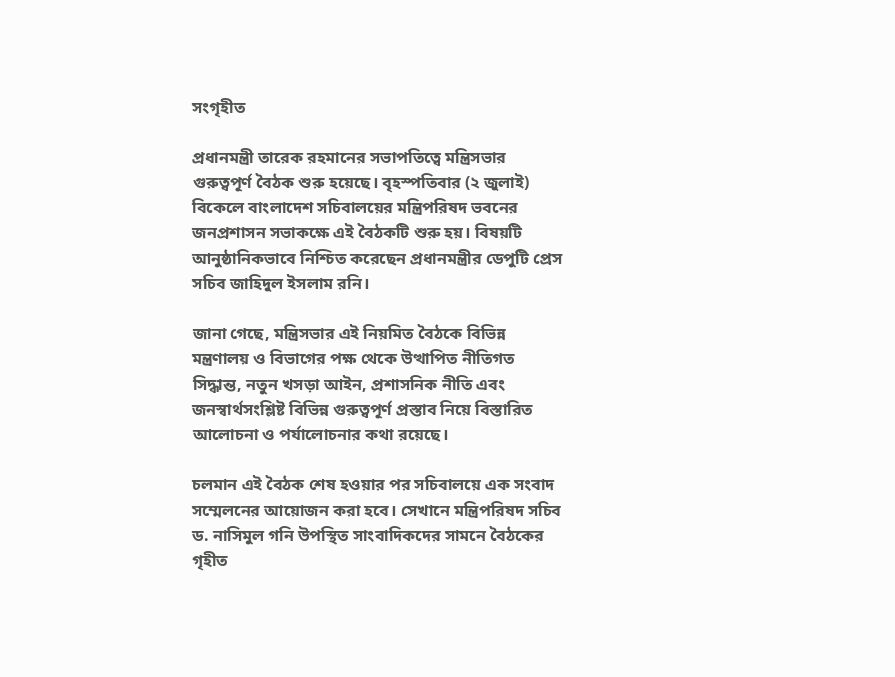সংগৃহীত

প্রধানমন্ত্রী তারেক রহমানের সভাপতিত্বে মন্ত্রিসভার গুরুত্বপূর্ণ বৈঠক শুরু হয়েছে। বৃহস্পতিবার (২ জুলাই) বিকেলে বাংলাদেশ সচিবালয়ের মন্ত্রিপরিষদ ভবনের জনপ্রশাসন সভাকক্ষে এই বৈঠকটি শুরু হয়। বিষয়টি আনুষ্ঠানিকভাবে নিশ্চিত করেছেন প্রধানমন্ত্রীর ডেপুটি প্রেস সচিব জাহিদুল ইসলাম রনি।

জানা গেছে, মন্ত্রিসভার এই নিয়মিত বৈঠকে বিভিন্ন মন্ত্রণালয় ও বিভাগের পক্ষ থেকে উত্থাপিত নীতিগত সিদ্ধান্ত, নতুন খসড়া আইন, প্রশাসনিক নীতি এবং জনস্বার্থসংশ্লিষ্ট বিভিন্ন গুরুত্বপূর্ণ প্রস্তাব নিয়ে বিস্তারিত আলোচনা ও পর্যালোচনার কথা রয়েছে।

চলমান এই বৈঠক শেষ হওয়ার পর সচিবালয়ে এক সংবাদ সম্মেলনের আয়োজন করা হবে। সেখানে মন্ত্রিপরিষদ সচিব ড. নাসিমুল গনি উপস্থিত সাংবাদিকদের সামনে বৈঠকের গৃহীত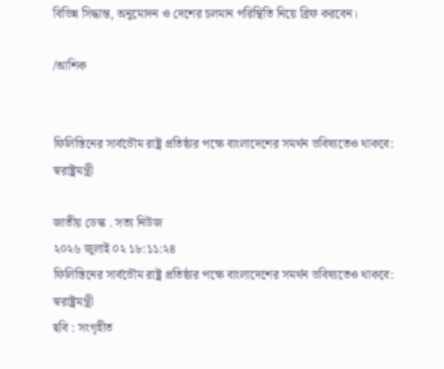বিভিন্ন সিদ্ধান্ত, অনুমোদন ও দেশের চলমান পরিস্থিতি নিয়ে ব্রিফ করবেন।

/আশিক


ফিলিস্তিনের সার্বভৌম রাষ্ট্র প্রতিষ্ঠার পক্ষে বাংলাদেশের সমর্থন ভবিষ্যতেও থাকবে: স্বরাষ্ট্রমন্ত্রী

জাতীয় ডেস্ক . সত্য নিউজ
২০২৬ জুলাই ০২ ১৮:১১:২৪
ফিলিস্তিনের সার্বভৌম রাষ্ট্র প্রতিষ্ঠার পক্ষে বাংলাদেশের সমর্থন ভবিষ্যতেও থাকবে: স্বরাষ্ট্রমন্ত্রী
ছবি : সংগৃহীত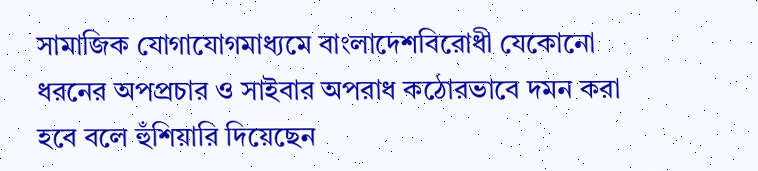সামাজিক যোগাযোগমাধ্যমে বাংলাদেশবিরোধী যেকোনো ধরনের অপপ্রচার ও সাইবার অপরাধ কঠোরভাবে দমন করা হবে বলে হুঁশিয়ারি দিয়েছেন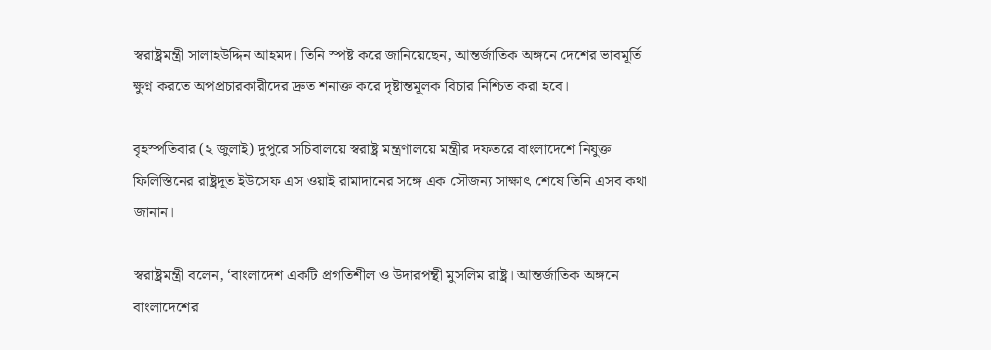স্বরাষ্ট্রমন্ত্রী সালাহউদ্দিন আহমদ। তিনি স্পষ্ট করে জানিয়েছেন, আন্তর্জাতিক অঙ্গনে দেশের ভাবমূর্তি ক্ষুণ্ন করতে অপপ্রচারকারীদের দ্রুত শনাক্ত করে দৃষ্টান্তমূলক বিচার নিশ্চিত করা হবে।

বৃহস্পতিবার (২ জুলাই) দুপুরে সচিবালয়ে স্বরাষ্ট্র মন্ত্রণালয়ে মন্ত্রীর দফতরে বাংলাদেশে নিযুক্ত ফিলিস্তিনের রাষ্ট্রদূত ইউসেফ এস ওয়াই রামাদানের সঙ্গে এক সৌজন্য সাক্ষাৎ শেষে তিনি এসব কথা জানান।

স্বরাষ্ট্রমন্ত্রী বলেন, ‘বাংলাদেশ একটি প্রগতিশীল ও উদারপন্থী মুসলিম রাষ্ট্র। আন্তর্জাতিক অঙ্গনে বাংলাদেশের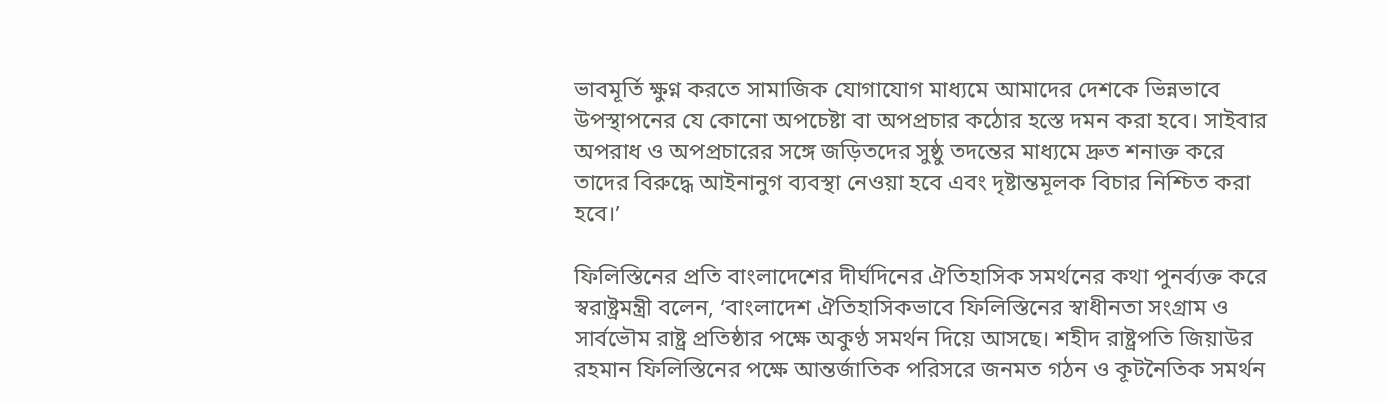ভাবমূর্তি ক্ষুণ্ন করতে সামাজিক যোগাযোগ মাধ্যমে আমাদের দেশকে ভিন্নভাবে উপস্থাপনের যে কোনো অপচেষ্টা বা অপপ্রচার কঠোর হস্তে দমন করা হবে। সাইবার অপরাধ ও অপপ্রচারের সঙ্গে জড়িতদের সুষ্ঠু তদন্তের মাধ্যমে দ্রুত শনাক্ত করে তাদের বিরুদ্ধে আইনানুগ ব্যবস্থা নেওয়া হবে এবং দৃষ্টান্তমূলক বিচার নিশ্চিত করা হবে।’

ফিলিস্তিনের প্রতি বাংলাদেশের দীর্ঘদিনের ঐতিহাসিক সমর্থনের কথা পুনর্ব্যক্ত করে স্বরাষ্ট্রমন্ত্রী বলেন, ‘বাংলাদেশ ঐতিহাসিকভাবে ফিলিস্তিনের স্বাধীনতা সংগ্রাম ও সার্বভৌম রাষ্ট্র প্রতিষ্ঠার পক্ষে অকুণ্ঠ সমর্থন দিয়ে আসছে। শহীদ রাষ্ট্রপতি জিয়াউর রহমান ফিলিস্তিনের পক্ষে আন্তর্জাতিক পরিসরে জনমত গঠন ও কূটনৈতিক সমর্থন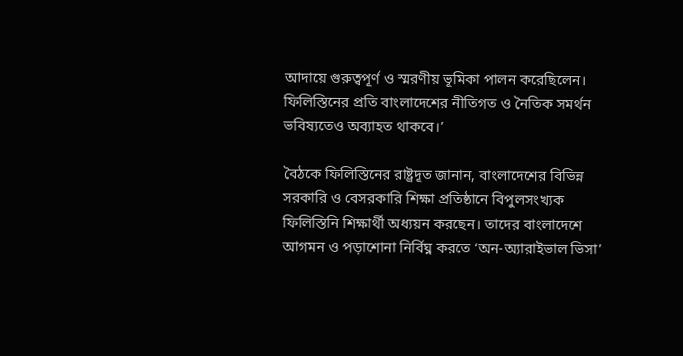আদায়ে গুরুত্বপূর্ণ ও স্মরণীয় ভূমিকা পালন করেছিলেন। ফিলিস্তিনের প্রতি বাংলাদেশের নীতিগত ও নৈতিক সমর্থন ভবিষ্যতেও অব্যাহত থাকবে।’

বৈঠকে ফিলিস্তিনের রাষ্ট্রদূত জানান, বাংলাদেশের বিভিন্ন সরকারি ও বেসরকারি শিক্ষা প্রতিষ্ঠানে বিপুলসংখ্যক ফিলিস্তিনি শিক্ষার্থী অধ্যয়ন করছেন। তাদের বাংলাদেশে আগমন ও পড়াশোনা নির্বিঘ্ন করতে ‘অন-অ্যারাইভাল ভিসা’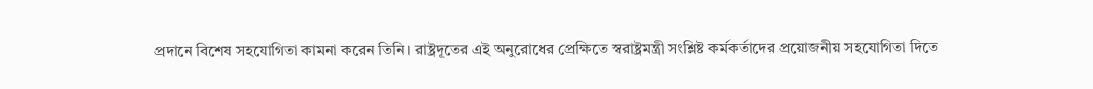প্রদানে বিশেষ সহযোগিতা কামনা করেন তিনি। রাষ্ট্রদূতের এই অনুরোধের প্রেক্ষিতে স্বরাষ্ট্রমন্ত্রী সংশ্লিষ্ট কর্মকর্তাদের প্রয়োজনীয় সহযোগিতা দিতে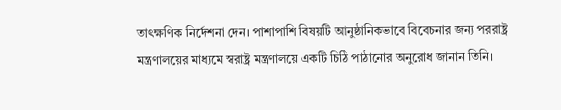তাৎক্ষণিক নির্দেশনা দেন। পাশাপাশি বিষয়টি আনুষ্ঠানিকভাবে বিবেচনার জন্য পররাষ্ট্র মন্ত্রণালয়ের মাধ্যমে স্বরাষ্ট্র মন্ত্রণালয়ে একটি চিঠি পাঠানোর অনুরোধ জানান তিনি।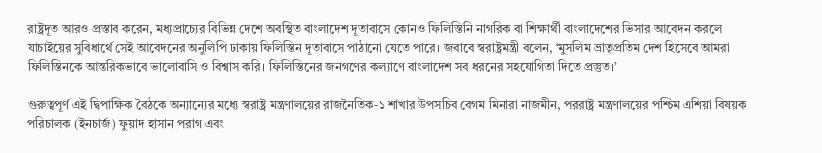রাষ্ট্রদূত আরও প্রস্তাব করেন, মধ্যপ্রাচ্যের বিভিন্ন দেশে অবস্থিত বাংলাদেশ দূতাবাসে কোনও ফিলিস্তিনি নাগরিক বা শিক্ষার্থী বাংলাদেশের ভিসার আবেদন করলে যাচাইয়ের সুবিধার্থে সেই আবেদনের অনুলিপি ঢাকায় ফিলিস্তিন দূতাবাসে পাঠানো যেতে পারে। জবাবে স্বরাষ্ট্রমন্ত্রী বলেন, ‘মুসলিম ভ্রাতৃপ্রতিম দেশ হিসেবে আমরা ফিলিস্তিনকে আন্তরিকভাবে ভালোবাসি ও বিশ্বাস করি। ফিলিস্তিনের জনগণের কল্যাণে বাংলাদেশ সব ধরনের সহযোগিতা দিতে প্রস্তুত।’

গুরুত্বপূর্ণ এই দ্বিপাক্ষিক বৈঠকে অন্যান্যের মধ্যে স্বরাষ্ট্র মন্ত্রণালয়ের রাজনৈতিক-১ শাখার উপসচিব বেগম মিনারা নাজমীন, পররাষ্ট্র মন্ত্রণালয়ের পশ্চিম এশিয়া বিষয়ক পরিচালক (ইনচার্জ) ফুয়াদ হাসান পরাগ এবং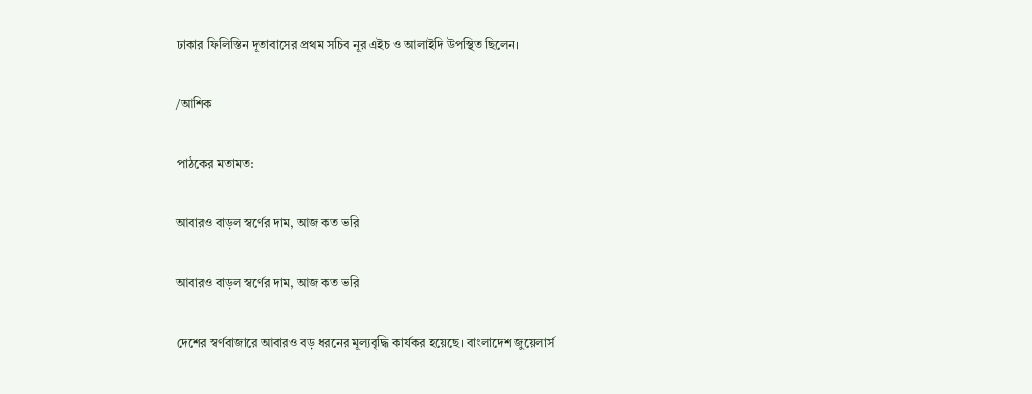ঢাকার ফিলিস্তিন দূতাবাসের প্রথম সচিব নূর এইচ ও আলাইদি উপস্থিত ছিলেন।

/আশিক

পাঠকের মতামত:

আবারও বাড়ল স্বর্ণের দাম, আজ কত ভরি

আবারও বাড়ল স্বর্ণের দাম, আজ কত ভরি

দেশের স্বর্ণবাজারে আবারও বড় ধরনের মূল্যবৃদ্ধি কার্যকর হয়েছে। বাংলাদেশ জুয়েলার্স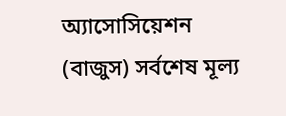অ্যাসোসিয়েশন (বাজুস) সর্বশেষ মূল্য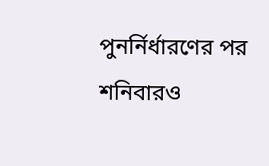পুনর্নির্ধারণের পর শনিবারও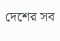দেশের সব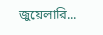জুয়েলারি...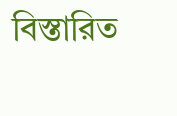বিস্তারিত